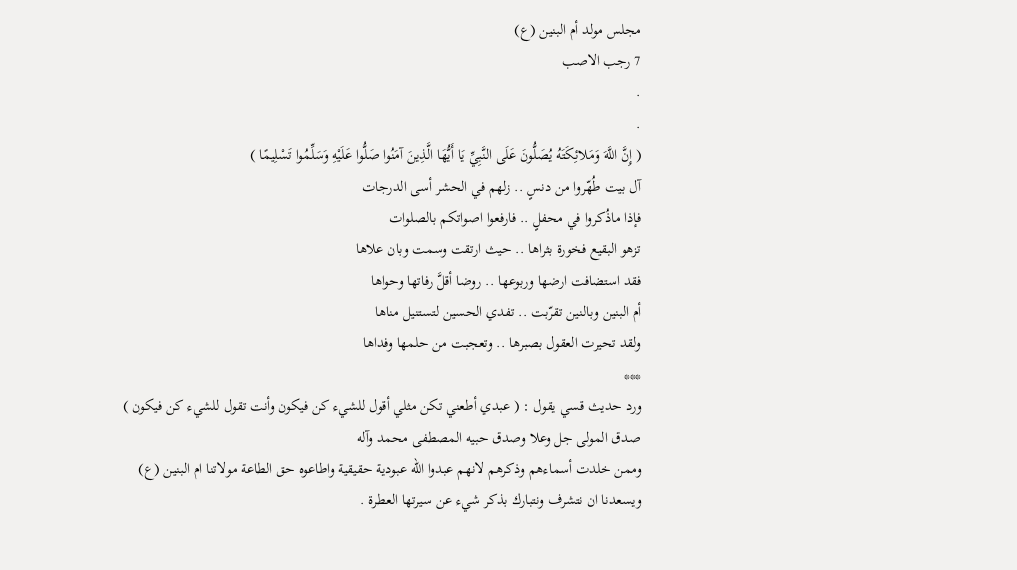مجلس مولد أم البنين (ع)
7 رجب الاصب
.
.
( إِنَّ اللَّهَ وَمَلائِكَتَهُ يُصَلُّونَ عَلَى النَّبِيِّ يَا أَيُّهَا الَّذِينَ آمَنُوا صَلُّوا عَلَيْهِ وَسَلِّمُوا تَسْلِيمًا )
آل بيت طُهّروا من دنسٍ .. زلهم في الحشر أسى الدرجات
فإذا ماذُكروا في محفلٍ .. فارفعوا اصواتكم بالصلوات
تزهو البقيع فخورة بثراها .. حيث ارتقت وسمت وبان علاها
فقد استضافت ارضها وربوعها .. روضا أقلَّ رفاتها وحواها
أم البنين وبالنين تقرّبت .. تفدي الحسين لتستنيل مناها
ولقد تحيرت العقول بصبرها .. وتعجبت من حلمها وفداها
***
ورد حديث قسي يقول : ( عبدي أطعني تكن مثلي أقول للشيء كن فيكون وأنت تقول للشيء كن فيكون )
صدق المولى جل وعلا وصدق حبيه المصطفى محمد وآله
وممن خلدت أسماءهم وذكرهم لانهم عبدوا الله عبودية حقيقية واطاعوه حق الطاعة مولاتنا ام البنين (ع)
ويسعدنا ان نتشرف ونتبارك بذكر شيء عن سيرتها العطرة .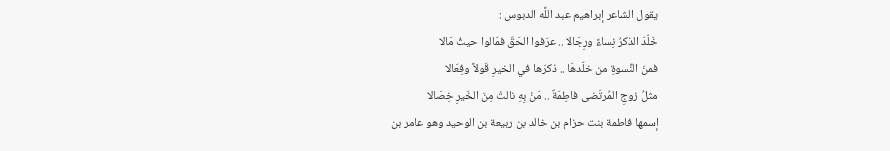يقول الشاعر إبراهيم عبد اللَّه الدبوس :
خَلّدَ الذكرُ نِساءً ورِجَالا .. عرَفوا الحَقّ فمَالوا حيثُ مَالا
فمنَ النِّسوةِ من خلّدهَا .. ذكرَها في الخيرِ قَولاً وفِعَالا
مثلُ زوجِ المُرتَضى فاطِمَةٌ .. مَنْ بِهِ نالتْ مِنَ الخَيرِ خِصَالا
إسمها فاطمة بنت حزام بن خالد بن ربيعة بن الوحيد وهو عامر بن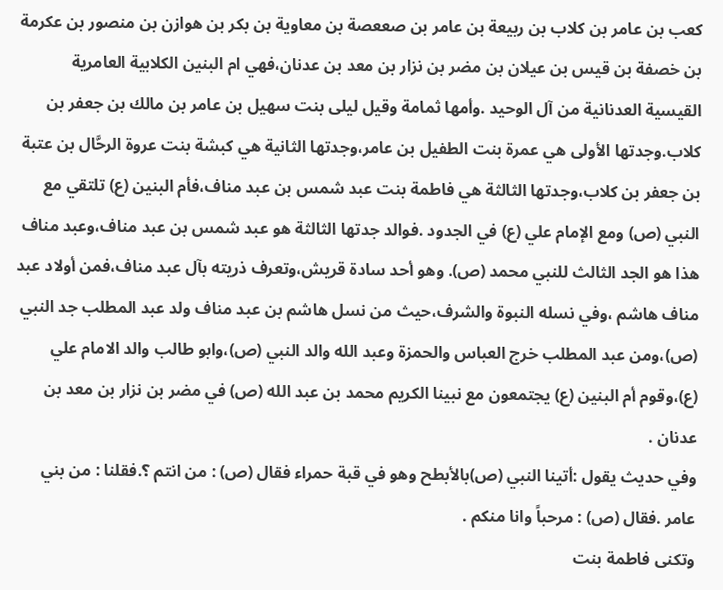كعب بن عامر بن كلاب بن ربيعة بن عامر بن صععصة بن معاوية بن بكر بن هوازن بن منصور بن عكرمة بن خصفة بن قيس بن عيلان بن مضر بن نزار بن معد بن عدنان،فهي ام البنين الكلابية العامرية القيسية العدنانية من آل الوحيد .وأمها ثمامة وقيل ليلى بنت سهيل بن عامر بن مالك بن جعفر بن كلاب.وجدتها الأولى هي عمرة بنت الطفيل بن عامر،وجدتها الثانية هي كبشة بنت عروة الرحَّال بن عتبة بن جعفر بن كلاب،وجدتها الثالثة هي فاطمة بنت عبد شمس بن عبد مناف،فأم البنين (ع) تلتقي مع النبي (ص) ومع الإمام علي (ع) في الجدود .فوالد جدتها الثالثة هو عبد شمس بن عبد مناف،وعبد مناف هذا هو الجد الثالث للنبي محمد (ص). وهو أحد سادة قريش،وتعرف ذريته بآل عبد مناف،فمن أولاد عبد مناف هاشم ،وفي نسله النبوة والشرف،حيث من نسل هاشم بن عبد مناف ولد عبد المطلب جد النبي (ص)،ومن عبد المطلب خرج العباس والحمزة وعبد الله والد النبي (ص)،وابو طالب والد الامام علي (ع)،وقوم أم البنين (ع) يجتمعون مع نبينا الكريم محمد بن عبد الله (ص) في مضر بن نزار بن معد بن عدنان .
وفي حديث يقول :أتينا النبي (ص)بالأبطح وهو في قبة حمراء فقال (ص) : من انتم ؟.فقلنا : من بني عامر .فقال (ص) : مرحباً وانا منكم .
وتكنى فاطمة بنت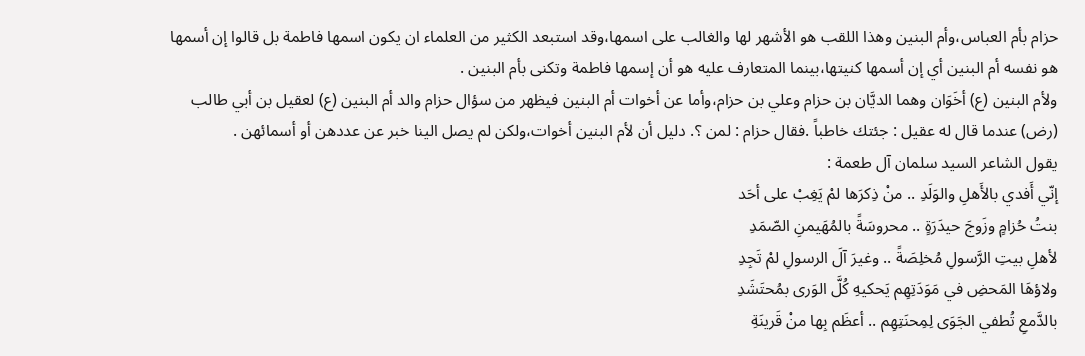حزام بأم العباس،وأم البنين وهذا اللقب هو الأشهر لها والغالب على اسمها،وقد استبعد الكثير من العلماء ان يكون اسمها فاطمة بل قالوا إن أسمها هو نفسه أم البنين أي إن أسمها كنيتها،بينما المتعارف عليه هو أن إسمها فاطمة وتكنى بأم البنين .
ولأم البنين (ع) أخَوَان وهما الديَّان بن حزام وعلي بن حزام،وأما عن أخوات أم البنين فيظهر من سؤال حزام والد أم البنين (ع) لعقيل بن أبي طالب (رض) عندما قال له عقيل : جئتك خاطباً .فقال حزام : لمن ؟. دليل أن لأم البنين أخوات،ولكن لم يصل الينا خبر عن عددهن أو أسمائهن .
يقول الشاعر السيد سلمان آل طعمة :
إنّي أَفدي بالأَهلِ والوَلَدِ .. منْ ذِكرَها لمْ يَغِبْ على أحَد
بنتُ حُزامٍ وزَوجَ حيدَرَةٍ .. محروسَةً بالمُهَيمنِ الصّمَدِ
لأهلِ بيتِ الرَّسولِ مُخلِصَةً .. وغيرَ آلَ الرسولِ لمْ تَجِدِ
ولاؤهَا المَحضِ في مَوَدَتِهِم يَحكيهِ كُلَّ الوَرى بمُحتَشَدِ
بالدَّمعِ تُطفي الجَوَى لِمِحنَتِهِم .. أعظَم بِها منْ قَرينَةِ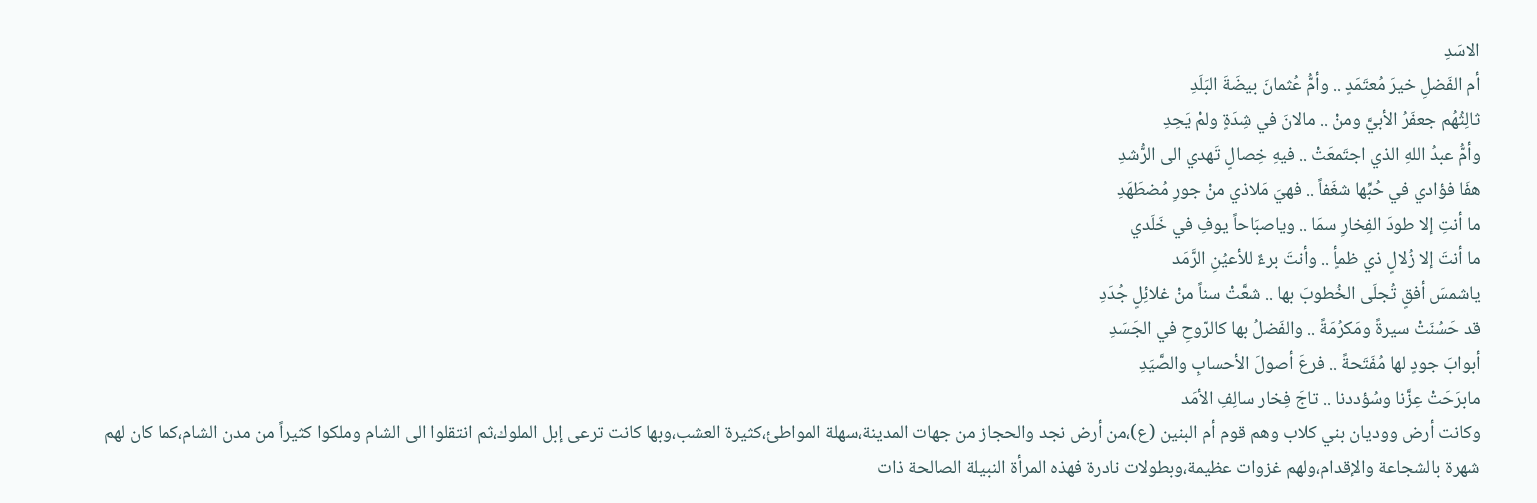الاسَدِ
أم الفَضلِ خيرَ مُعتَمَدٍ .. وأمُّ عُثمانَ بيضَةَ البَلَدِ
ثالِثُهُم جعفَرُ الأبيَّ ومنْ .. مالانَ في شِدَةٍ ولمْ يَحِدِ
وأمُّ عبدُ اللهِ الذي اجتَمعَتْ .. فيهِ خِصالٍ تَهدي الى الرُّشدِ
هفَا فؤادي في حُبِّها شغَفاً .. فهيَ مَلاذي منْ جورِ مُضطَهَدِ
ما أنتِ إلا طودَ الفِخارِ سمَا .. وياصبَاحاً يوفِ في خَلَدي
ما أنتَ إلا زُلالٍ ذي ظمأٍ .. وأنتَ برءٌ للأعيُنِ الرَّمَد
ياشمسَ أفقٍ تُجلَى الخُطوبَ بها .. شعَّتْ سناً منْ غلائِلٍ جُدَدِ
قد حَسُنَتْ سيرةً ومَكرُمَةً .. والفَضلُ بها كالرّوحِ في الجَسَدِ
أبوابَ جودٍ لها مُفَتَحةً .. فرعَ أصولَ الأحسابِ والصَّيَدِ
مابرَحَتْ عِزَّنا وسُؤددنا .. تاجَ فِخار سالِفِ الأمَد
وكانت أرض ووديان بني كلاب وهم قوم أم البنين (ع)،من أرض نجد والحجاز من جهات المدينة،سهلة المواطئ،كثيرة العشب،وبها كانت ترعى إبل الملوك،ثم انتقلوا الى الشام وملكوا كثيراً من مدن الشام،كما كان لهم شهرة بالشجاعة والإقدام،ولهم غزوات عظيمة،وبطولات نادرة فهذه المرأة النبيلة الصالحة ذات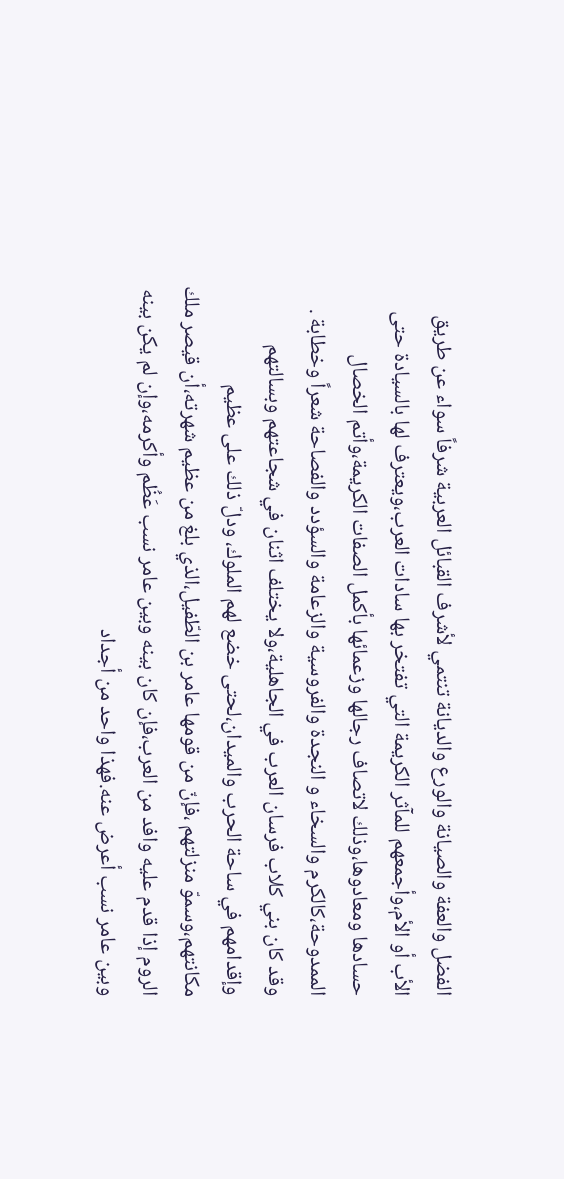الفضل والعفة والصيانة والورع والديانة تنتمي لأشرف القبائل العربية شرفاً سواء عن طريق الأب أو الأم،وأجمعهم للمآثر الكريمة التي تفتخر بها سادات العرب،ويعترف لها بالسيادة حتى حسادها ومعادوها،وذلك لاتصاف رجالها وزعمائها بأكمل الصفات الكريمة،وأتم الخصال الممدوحة،كالكرم والسخاء و النجدة والفروسية والزعامة والسؤدد والفصاحة شعراً وخطابة .
وقد كان بني كلاب فرسان العرب في الجاهلية،ولا يختلف اثنان في شجاعتهم وبسالتهم وإقدامهم في ساحة الحرب والميدان،لحتى خضع لهم الملوك، ودلّ ذلك على عظيم مكانتهم،وسموّ منزلتهم ،فإنّ من قومها عامر بن الطّفيل،الذي بلغ من عظيم شهرته،أن قيصر ملك الروم إذا قدم عليه وافد من العرب،فإن كان بينه وبين عامر نسب عَظُم وأكرمه،وإن لم يكن بينه وبين عامر نسب أعرض عنه.فهذا واحد من أجداد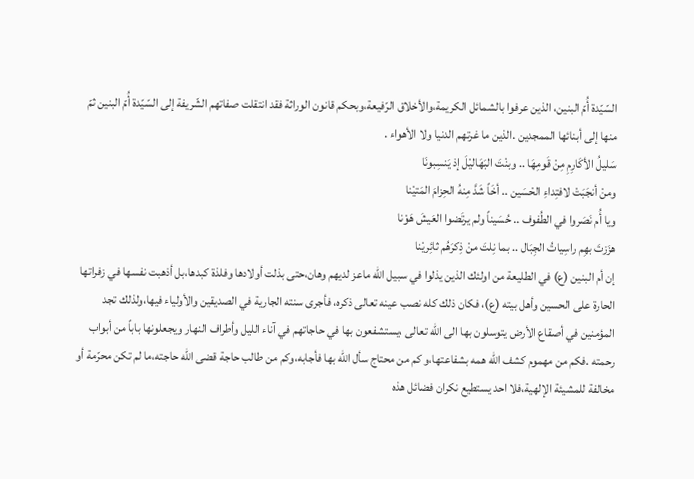السّيّدة أُمّ البنين، الذين عرفوا بالشمائل الكريمة،والأخلاق الرّفيعة،وبحكم قانون الوراثة فقد انتقلت صفاتهم الشّريفة إلى السّيّدة أُمّ البنين ثمّ
منها إلى أبنائها الممجدين .الذين ما غرتهم الدنيا ولا الأهواء .
سَليلُ الأكَارِمِ مِنْ قَومِهَا .. وبنْتَ البَهَاليْلَ إذ يَنسِبونَا
ومنْ أنجَبَتْ لافتِداءِ الحْسَين .. أخَاً شَدَّ مِنهُ الحِزامَ المَتيْنا
ويا أُم نَصَروا في الطُفوف .. حُسَيناً ولم يرتَضوا العَيشَ هَوْنا
هزَزتَ بهِم راسِياتُ الجِبَال .. بما نِلتَ منْ ذِكرَهُم ثائِريْنا
إن أم البنين (ع) في الطليعة من اولئك الذين يذلوا في سبيل الله ماعز لديهم وهان،حتى بذلت أولادها وفلذة كبدها،بل أذهبت نفسها في زفراتها الحارة على الحسين وأهل بيته (ع)، فكان ذلك كله نصب عينه تعالى ذكره، فأجرى سنته الجارية في الصديقين والأولياء فيها،ولذلك تجد المؤمنين في أصقاع الأرض يتوسلون بها الى الله تعالى ،يستشفعون بها في حاجاتهم في آناء الليل وأطراف النهار ويجعلونها باباً من أبواب رحمته .فكم من مهموم كشف الله همه بشفاعتها،و كم من محتاج سأل الله بها فأجابه،وكم من طالب حاجة قضى الله حاجته،ما لم تكن محرّمة أو مخالفة للمشيئة الإلهية،فلا احد يستطيع نكران فضائل هذه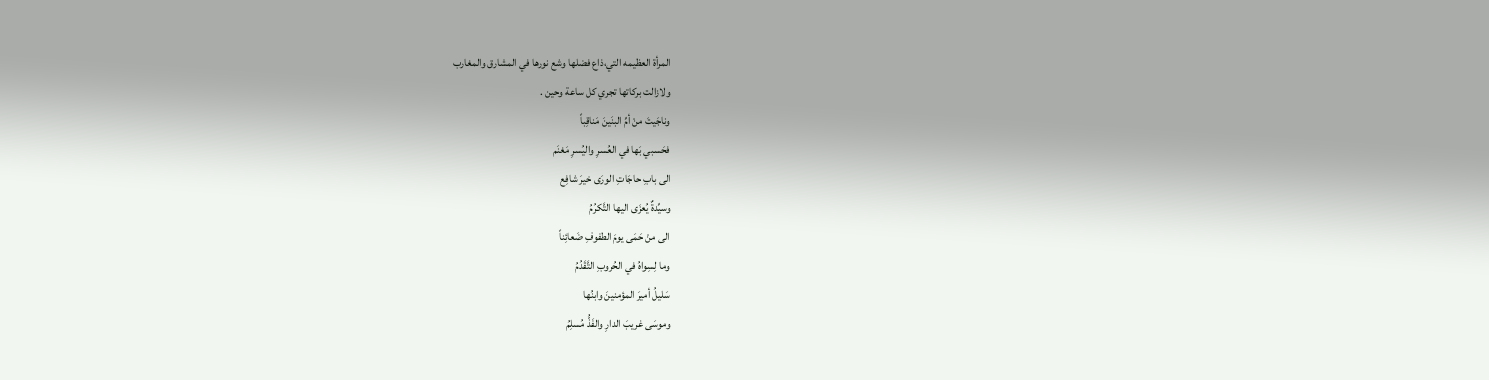المرأة العظيمه التي،ذاع فضلها وشع نورها في المشارق والمغارب
ولازالت بركاتها تجري كل ساعة وحين .
وناجَيتَ منْ أمِّ البنَينَ مَناقِباً
فحَسبي بَها في العُسرِ واليُسرِ مَغنَم
الى بابِ حاجَاتِ الورَى خيرَ شافِع
وسيِّدةٌ يُعزَى اليها التَّكرُمُ
الى منْ حَمَى يومَ الطفوفِ ضَعائِناً
وما لِسِواهُ في الحُروبِ التَّقَدُمُ
سَليلُ أميرَ المؤمنينَ وابنُها
وموسَى غريبَ الدارِ والفَذُّ مُسلِمُ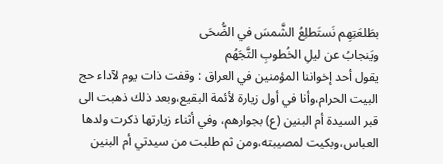بطَلعَتِهِم نَستَطلِعُ الشَّمسَ في الضُّحَى
ويَنجابُ عن ليلِ الخُطوبِ التَّجَهُم
يقول أحد إخواننا المؤمنين في العراق : وقفت ذات يوم لآداء حج البيت الحرام،وأنا في أول زيارة لأئمة البقيع،وبعد ذلك ذهبت الى قبر السيدة أم البنين (ع) بجوارهم، وفي أثناء زيارتها ذكرت ولدها العباس،وبكيت لمصيبته،ومن ثم طلبت من سيدتي أم البنين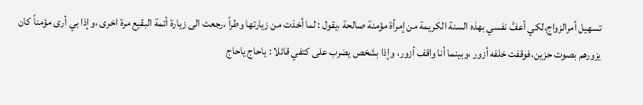تسهيل أمرالزواج،لكي أعفَّ نفسي بهذه السنة الكريمة من إمرأة مؤمنة صالحة ،يقول : لما أخذت من زيارتها وطراً ،رجعت الى زيارة أئمة البقيع مرة اخرى ،وإذا بي أرى مؤمناً كان يزورهم بصوت حزين،فوقفت خلفه أزور ،وبينما أنا واقف أزور، وإذا بشخص يضرب على كتفي قائلا : ياحاج ياحاج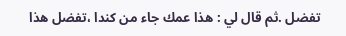تفضل .ثم قال لي : هذا عمك جاء من كندا ،تفضل هذا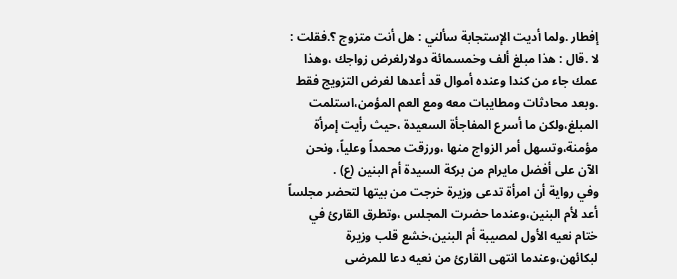إفطار .ولما أديت الإستجابة سألني : هل أنت متزوج ؟.فقلت : لا .قال : هذا مبلغ ألف وخمسمائة دولارلغرض زواجك ،وهذا عمك جاء من كندا وعنده أموال قد أعدها لغرض التزويج فقط .وبعد محادثات ومطايبات معه ومع العم المؤمن،استلمت المبلغ،ولكن ما أسرع المفاجأة السعيدة ،حيث رأيت إمرأة مؤمنة،وتسهل أمر الزواج منها ،ورزقت محمداً وعلياً، ونحن الآن على أفضل مايرام من بركة السيدة أم البنين (ع) .
وفي رواية أن امرأة تدعى وزيرة خرجت من بيتها لتحضر مجلساً أعد لأم البنين،وعندما حضرت المجلس ،وتطرق القارئ في ختام نعيه الأول لمصيبة أم البنين،خشع قلب وزيرة لبكائهن،وعندما انتهى القارئ من نعيه دعا للمرضى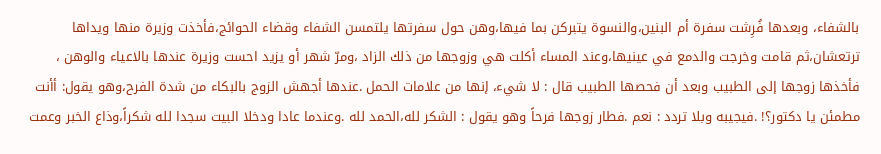بالشفاء، وبعدها فُرِشت سفرة أم البنين،والنسوة يتبركن بما فيها،وهن حول سفرتها يلتمسن الشفاء وقضاء الحوائج،فأخذت وزيرة منها ويداها ترتعشان،ثم قامت وخرجت والدمع في عينيها،وعند المساء أكلت هي وزوجها من ذلك الزاد ،ومرّ شهر أو يزيد احست وزيرة عندها بالاعياء والوهن ، فأخذها زوجها إلى الطبيب وبعد أن فحصها الطبيب قال : لا شيء، إنها من علامات الحمل .عندها أجهش الزوج بالبكاء من شدة الفرح،وهو يقول: أأنت مطمئن يا دكتور؟! .فيجيبه وبلا تردد : نعم .فطار زوجها فرحاً وهو يقول : الشكر لله،الحمد لله .وعندما عادا ودخلا البيت سجدا لله شكراً،وذاع الخبر وعمت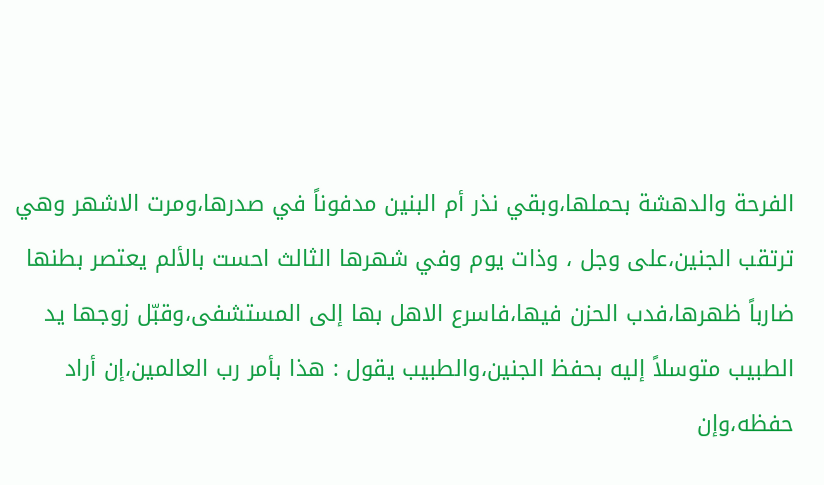الفرحة والدهشة بحملها،وبقي نذر أم البنين مدفوناً في صدرها،ومرت الاشهر وهي ترتقب الجنين،على وجل ، وذات يوم وفي شهرها الثالث احست بالألم يعتصر بطنها ضارباً ظهرها،فدب الحزن فيها،فاسرع الاهل بها إلى المستشفى،وقبّل زوجها يد الطبيب متوسلاً إليه بحفظ الجنين،والطبيب يقول : هذا بأمر رب العالمين،إن أراد حفظه،وإن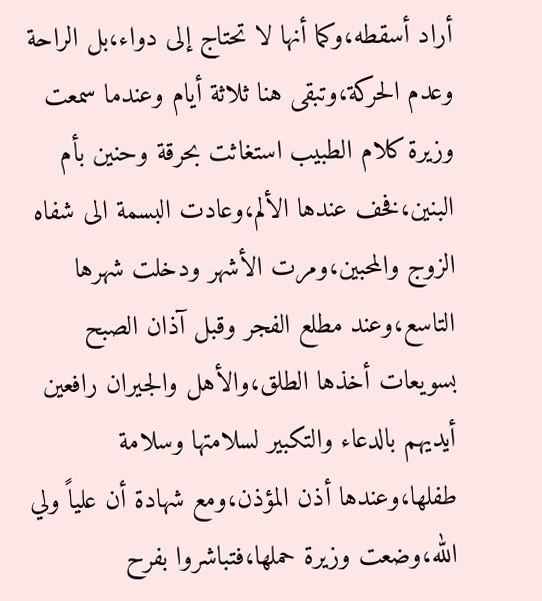أراد أسقطه،وكما أنها لا تحتاج إلى دواء،بل الراحة وعدم الحركة،وتبقى هنا ثلاثة أيام وعندما سمعت وزيرة كلام الطبيب استغاثت بحرقة وحنين بأم البنين،فخف عندها الألم،وعادت البسمة الى شفاه الزوج والمحبين،ومرت الأشهر ودخلت شهرها التاسع،وعند مطلع الفجر وقبل آذان الصبح بسويعات أخذها الطلق،والأهل والجيران رافعين أيديهم بالدعاء والتكبير لسلامتها وسلامة طفلها،وعندها أذن المؤذن،ومع شهادة أن علياً ولي الله،وضعت وزيرة حملها،فتباشروا بفرح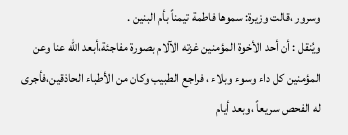وسرور ،قالت وزيرة: سموها فاطمة تيمناً بأم البنين .
ويُنقل : أن أحد الأخوة المؤمنين غزته الآلام بصورة مفاجئة،أبعد الله عنا وعن المؤمنين كل داء وسوء وبلاء ، فراجع الطبيب وكان من الأطباء الحاذقين،فأجرى له الفحص سريعاً ،وبعد أيام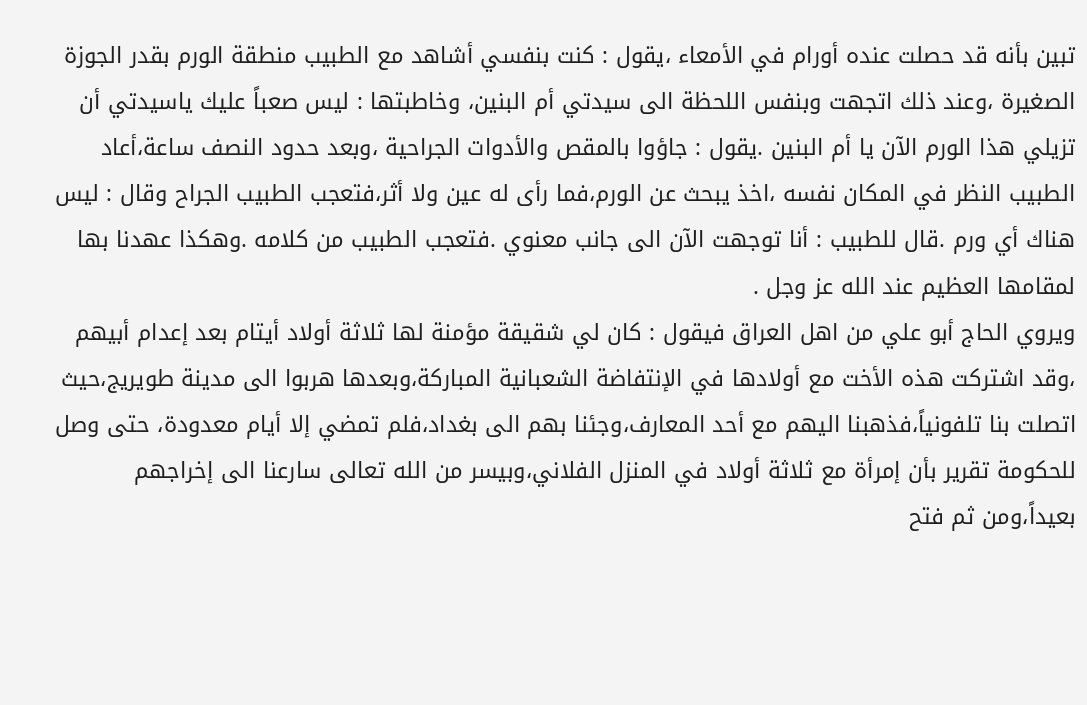تبين بأنه قد حصلت عنده أورام في الأمعاء ،يقول : كنت بنفسي أشاهد مع الطبيب منطقة الورم بقدر الجوزة الصغيرة ،وعند ذلك اتجهت وبنفس اللحظة الى سيدتي أم البنين، وخاطبتها : ليس صعباً عليك ياسيدتي أن تزيلي هذا الورم الآن يا أم البنين .يقول : جاؤوا بالمقص والأدوات الجراحية ،وبعد حدود النصف ساعة،أعاد الطبيب النظر في المكان نفسه ،اخذ يبحث عن الورم،فما رأى له عين ولا أثر،فتعجب الطبيب الجراح وقال : ليس هناك أي ورم .قال للطبيب : أنا توجهت الآن الى جانب معنوي .فتعجب الطبيب من كلامه .وهكذا عهدنا بها لمقامها العظيم عند الله عز وجل .
ويروي الحاج أبو علي من اهل العراق فيقول : كان لي شقيقة مؤمنة لها ثلاثة أولاد أيتام بعد إعدام أبيهم ،وقد اشتركت هذه الأخت مع أولادها في الإنتفاضة الشعبانية المباركة،وبعدها هربوا الى مدينة طويريج،حيث اتصلت بنا تلفونياً،فذهبنا اليهم مع أحد المعارف،وجئنا بهم الى بغداد،فلم تمضي إلا أيام معدودة، حتى وصل للحكومة تقرير بأن إمرأة مع ثلاثة أولاد في المنزل الفلاني،وبيسر من الله تعالى سارعنا الى إخراجهم بعيداً،ومن ثم فتح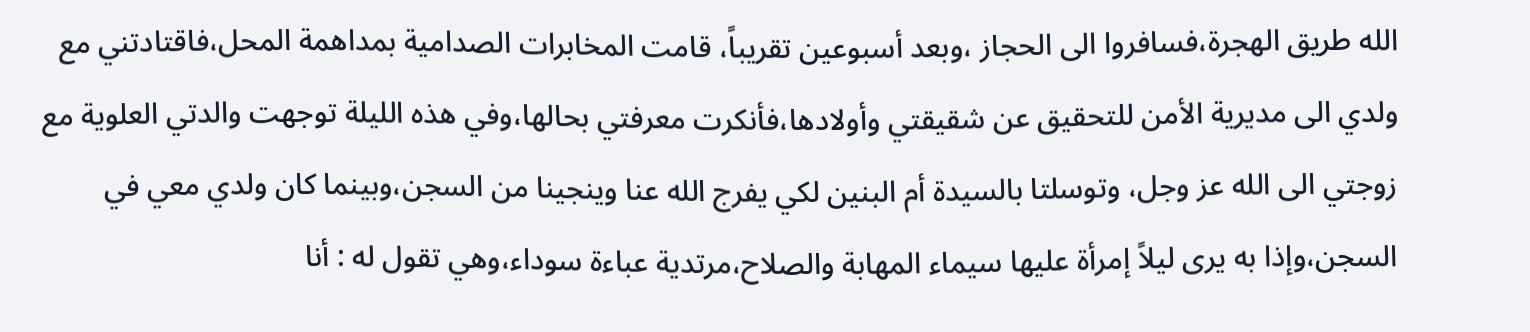الله طريق الهجرة،فسافروا الى الحجاز ،وبعد أسبوعين تقريباً، قامت المخابرات الصدامية بمداهمة المحل،فاقتادتني مع ولدي الى مديرية الأمن للتحقيق عن شقيقتي وأولادها،فأنكرت معرفتي بحالها،وفي هذه الليلة توجهت والدتي العلوية مع زوجتي الى الله عز وجل، وتوسلتا بالسيدة أم البنين لكي يفرج الله عنا وينجينا من السجن،وبينما كان ولدي معي في السجن،وإذا به يرى ليلاً إمرأة عليها سيماء المهابة والصلاح،مرتدية عباءة سوداء،وهي تقول له : أنا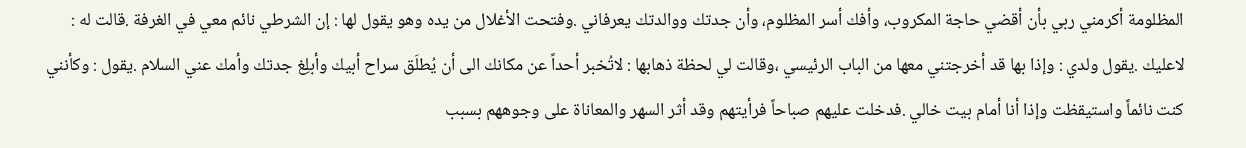المظلومة أكرمني ربي بأن أقضي حاجة المكروب، وأفك أسر المظلوم، وأن جدتك ووالدتك يعرفاني .وفتحت الأغلال من يده وهو يقول لها : إن الشرطي نائم معي في الغرفة .قالت له : لاعليك .يقول ولدي : وإذا بها قد أخرجتني معها من الباب الرئيسي ،وقالت لي لحظة ذهابها : لاتُخبر أحداً عن مكانك الى أن يُطلَق سراح أبيك وأبلِغ جدتك وأمك عني السلام .يقول : وكأنني كنت نائماً واستيقظت وإذا أنا أمام بيت خالي .فدخلت عليهم صباحاً فرأيتهم وقد أثر السهر والمعاناة على وجوههم بسبب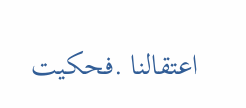اعتقالنا .فحكيت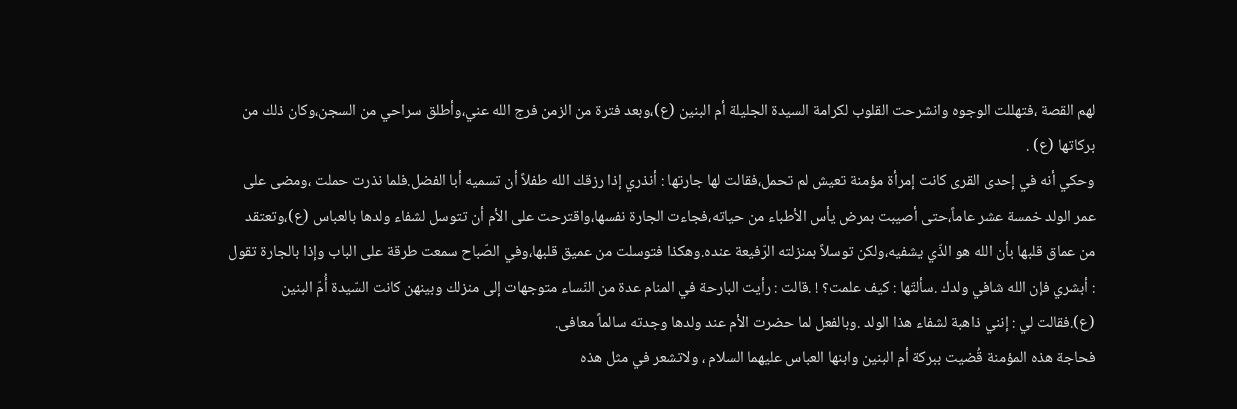لهم القصة ،فتهللت الوجوه وانشرحت القلوب لكرامة السيدة الجليلة أم البنين (ع)،وبعد فترة من الزمن فرج الله عني،وأطلق سراحي من السجن،وكان ذلك من بركاتها (ع) .
وحكي أنه في إحدى القرى كانت إمرأة مؤمنة تعيش لم تحمل،فقالت لها جارتها : أنذري إذا رزقك الله طفلاً أن تسميه أبا الفضل.فلما نذرت حملت ،ومضى على عمر الولد خمسة عشر عاماً،حتى أصيبت بمرض يأس الأطباء من حياته،فجاءت الجارة نفسها،واقترحت على الأم أن تتوسل لشفاء ولدها بالعباس (ع)،وتعتقد من عماق قلبها بأن الله هو الذّي يشفيه،ولكن توسلاً بمنزلته الرّفيعة عنده.وهكذا فتوسلت من عميق قلبها،وفي الصّباح سمعت طرقة على الباب وإذا بالجارة تقول : أبشري فإن الله شافي ولدك .سألتّها : كيف علمت؟ ! .قالت : رأيت البارحة في المنام عدة من النّساء متوجهات إلى منزلك وبينهن كانت السّيدة أُمّ البنين (ع).فقالت لي : إنني ذاهبة لشفاء هذا الولد .وبالفعل لما حضرت الأم عند ولدها وجدته سالماً معافى.
فحاجة هذه المؤمنة قُضيت ببركة أم البنين وابنها العباس عليهما السلام ، ولاتشعر في مثل هذه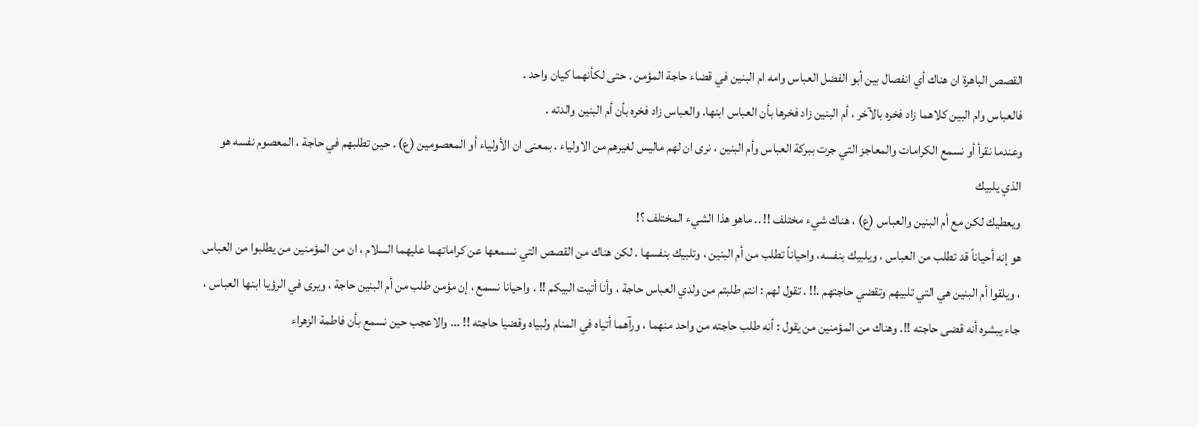القصص الباهرة ان هناك أي انفصال بين أبو الفضل العباس وامه ام البنين في قضاء حاجة المؤمن . حتى لكأنهما كيان واحد .
فالعباس وام البين كلاهما زاد فخره بالآخر ، أم البنين زاد فخرها بأن العباس ابنها. والعباس زاد فخره بأن أم البنين والدته .
وعندما نقرأ أو نسمع الكرامات والمعاجز التي جرت ببركة العباس وأم البنين ، نرى ان لهم ماليس لغيرهم من الاولياء . بمعنى ان الأولياء أو المعصومين (ع) . حين تطلبهم في حاجة ، المعصوم نفسه هو الذي يلبيك
ويعطيك لكن مع أم البنين والعباس (ع) ، هناك شيء مختلف !! .. ماهو هذا الشيء المختلف ؟!
هو إنه أحياناً قد تطلب من العباس ، ويلبيك بنفسه، واحياناً تطلب من أم البنين ، وتلبيك بنفسها . لكن هناك من القصص التي نسمعها عن كراماتهما عليهما السلام ، ان من المؤمنين من يطلبوا من العباس ، ويلقوا أم البنين هي التي تلبيهم وتقضي حاجتهم .!! . تقول لهم : انتم طلبتم من ولدي العباس حاجة ، وأنا أتيت البيكم !! . واحيانا نسمع ، إن مؤمن طلب من أم البنين حاجة ، ويرى في الرؤيا ابنها العباس ، جاء يبشره أنه قضى حاجته !!. وهناك من المؤمنين من يقول : أنه طلب حاجته من واحد منهما ، ورآهما أتياه في المنام ولبياه وقضيا حاجته !! ... والاعجب حين نسمع بأن فاطمة الزهراء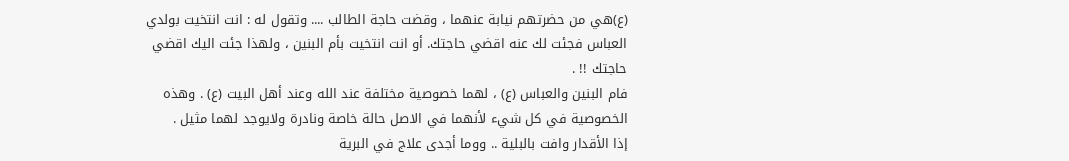(ع)هي من حضرتهم نيابة عنهما ، وقضت حاجة الطالب .... وتقول له : انت انتخيت بولدي العباس فجئت لك عنه اقضي حاجتك. أو انت انتخيت بأم البنين ، ولهذا جئت اليك اقضي حاجتك !! .
فام البنين والعباس (ع) ، لهما خصوصية مختلفة عند الله وعند أهل البيت (ع) . وهذه الخصوصية في كل شيء لأنهما في الاصل حالة خاصة ونادرة ولايوجد لهما مثيل .
إذا الأقدار وافت بالبلية .. ووما أجدى علاج في البرية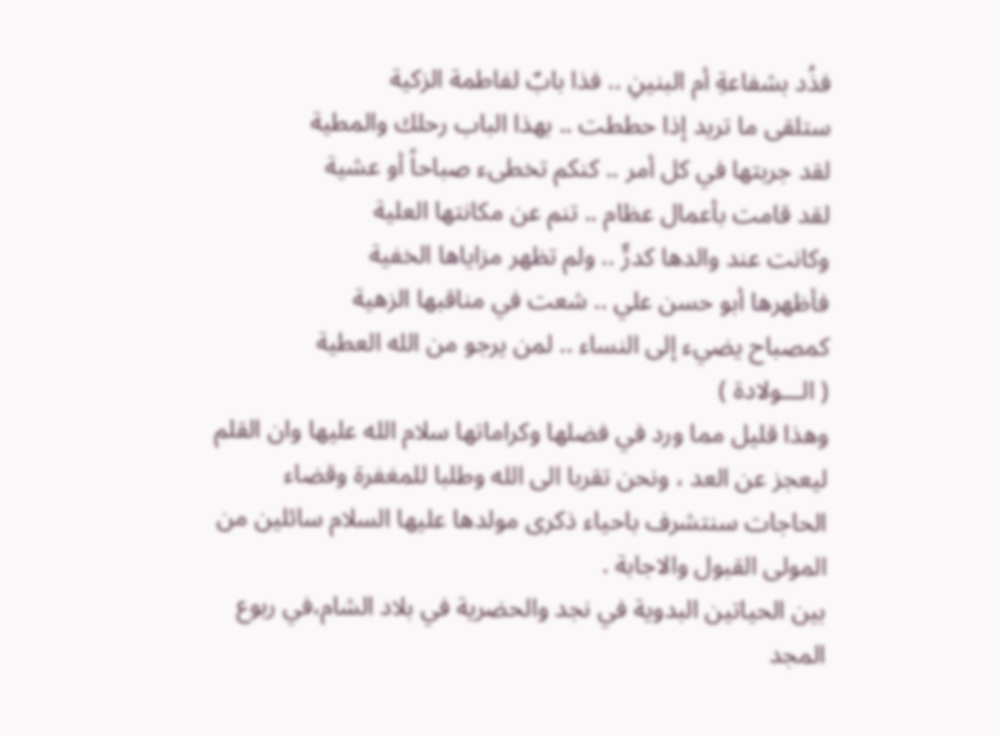فذُد بشفاعةِ أم البنينِ .. فذا بابٌ لفاطمة الزكية
ستلقى ما تريد إذا حططت .. بهذا الباب رحلك والمطية
لقد جربتها في كل أمر .. كنكم تخطىء صباحاً أو عشية
لقد قامت بأعمال عظام .. تنم عن مكانتها العلية
وكانت عند والدها كدرٍّ .. ولم تظهر مزاياها الخفية
فأظهرها أبو حسن علي .. شعت في مناقبها الزهية
كمصباح يضيء إلى النساء .. لمن يرجو من الله العطية
( الـــولادة )
وهذا قليل مما ورد في فضلها وكراماتها سلام الله عليها وان القلم ليعجز عن العد ، ونحن تقربا الى الله وطلبا للمغفرة وقضاء الحاجات سنتشرف باحياء ذكرى مولدها عليها السلام سائلين من المولى القبول والاجابة .
بين الحياتين البدوية في نجد والحضرية في بلاد الشام،في ربوع المجد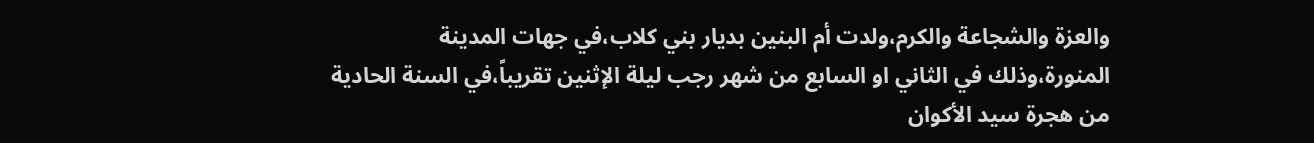والعزة والشجاعة والكرم،ولدت أم البنين بديار بني كلاب،في جهات المدينة المنورة،وذلك في الثاني او السابع من شهر رجب ليلة الإثنين تقريباً،في السنة الحادية من هجرة سيد الأكوان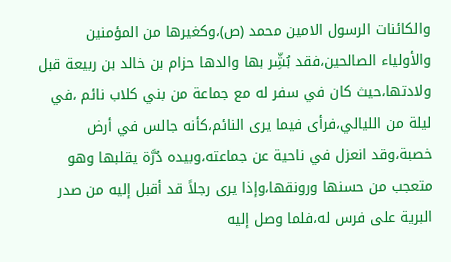والكائنات الرسول الامين محمد (ص)،وكغيرها من المؤمنين والأولياء الصالحين،فقد بُشِّر بها والدها حزام بن خالد بن ربيعة قبل ولادتها،حيث كان في سفر له مع جماعة من بني كلاب نائم ،في ليلة من الليالي،فرأى فيما يرى النائم،كأنه جالس في أرض خصبة،وقد انعزل في ناحية عن جماعته،وبيده دُرَّة يقلبها وهو متعجب من حسنها ورونقها،وإذا يرى رجلاً قد أقبل إليه من صدر البرية على فرس له،فلما وصل إليه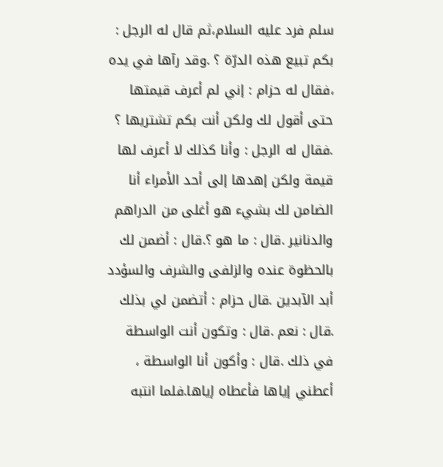سلم فرد عليه السلام،ثم قال له الرجل : بكم تبيع هذه الدرّة ؟ .وقد رآها في يده ،فقال له حزام : إني لم أعرف قيمتها حتى أقول لك ولكن أنت بكم تشتريها ؟ .فقال له الرجل : وأنا كذلك لا أعرف لها قيمة ولكن إهدها إلى أحد الأمراء أنا الضامن لك بشيء هو أغلى من الدراهم والدنانير .قال : ما هو ؟.قال : أضمن لك بالحظوة عنده والزلفى والشرف والسؤدد أبد الآبدين .قال حزام : أتضمن لي بذلك .قال : نعم .قال : وتكون أنت الواسطة في ذلك .قال : وأكون أنا الواسطة ، أعطني إياها فأعطاه إياها.فلما انتبه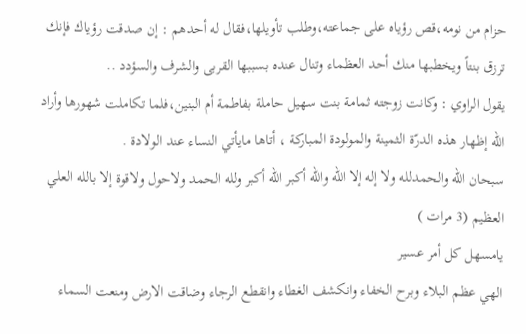حزام من نومه،قص رؤياه على جماعته،وطلب تأويلها،فقال له أحدهم : إن صدقت رؤياك فإنك ترزق بنتاً ويخطبها منك أحد العظماء وتنال عنده بسببها القربى والشرف والسؤدد ..
يقول الراوي : وكانت زوجته ثمامة بنت سهيل حاملة بفاطمة أم البنين،فلما تكاملت شهورها وأراد الله إظهار هذه الدرّة الثمينة والمولودة المباركة ، أتاها مايأتي النساء عند الولادة .
سبحان الله والحمدلله ولا إله إلا الله والله أكبر الله أكبر ولله الحمد ولاحول ولاقوة إلا بالله العلي العظيم (3 مرات )
يامسهل كل أمر عسير
الهي عظم البلاء وبرح الخفاء وانكشف الغطاء وانقطع الرجاء وضاقت الارض ومنعت السماء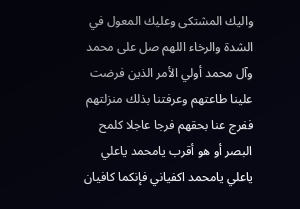واليك المشتكى وعليك المعول في الشدة والرخاء اللهم صل على محمد وآل محمد أولي الأمر الذين فرضت علينا طاعتهم وعرفتنا بذلك منزلتهم ففرج عنا بحقهم فرجا عاجلا كلمح البصر أو هو أقرب يامحمد ياعلي ياعلي يامحمد اكفياني فإنكما كافيان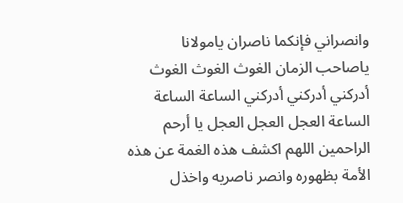وانصراني فإنكما ناصران يامولانا ياصاحب الزمان الغوث الغوث الغوث أدركني أدركني أدركني الساعة الساعة الساعة العجل العجل العجل يا أرحم الراحمين اللهم اكشف هذه الغمة عن هذه الأمة بظهوره وانصر ناصريه واخذل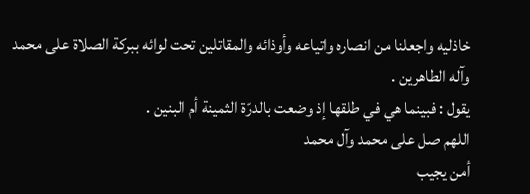خاذليه واجعلنا من انصاره واتياعه وأوذائه والمقاتلين تحت لوائه ببركة الصلاة على محمد وآله الطاهرين .
يقول : فبينما هي في طلقها إذ وضعت بالدرّة الثمينة أم البنين .
اللهم صل على محمد وآل محمد
أمن يجيب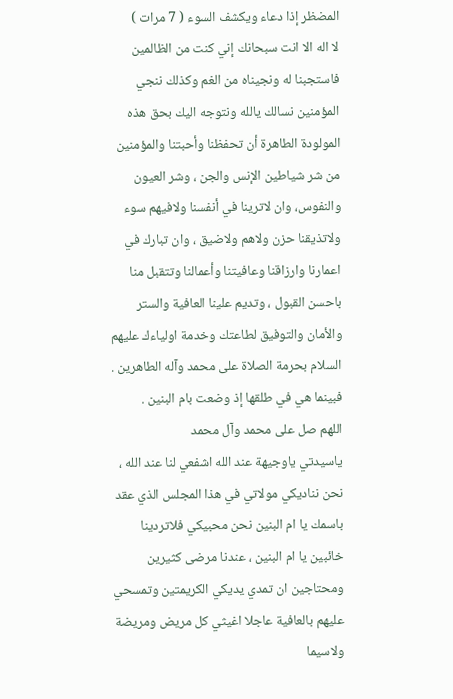المضظر إذا دعاء ويكشف السوء ( 7 مرات )
لا اله الا انت سبحانك إني كنت من الظالمين فاستجبنا له ونجيناه من الغم وكذلك ننجي المؤمنين نسالك يالله ونتوجه اليك بحق هذه المولودة الطاهرة أن تحفظنا وأحبتنا والمؤمنين من شر شياطين الإنس والجن ، وشر العيون والنفوس، وان لاترينا في أنفسنا ولافيهم سوء ولاتذيقنا حزن ولاهم ولاضيق ، وان تبارك في اعمارنا وارزاقنا وعافيتنا وأعمالنا وتتقبل منا باحسن القبول ، وتديم علينا العافية والستر والأمان والتوفيق لطاعتك وخدمة اولياءك عليهم السلام بحرمة الصلاة على محمد وآله الطاهرين .
فبينما هي في طلقها إذ وضعت بام البنين .
اللهم صل على محمد وآل محمد
ياسيدتي ياوجيهة عند الله اشفعي لنا عند الله ، نحن نناديكي مولاتي في هذا المجلس الذي عقد باسمك يا ام البنين نحن محبيكي فلاتردينا خائبين يا ام البنين ، عندنا مرضى كثيرين ومحتاجين ان تمدي يديكي الكريمتين وتمسحي عليهم بالعافية عاجلا اغيثي كل مريض ومريضة ولاسيما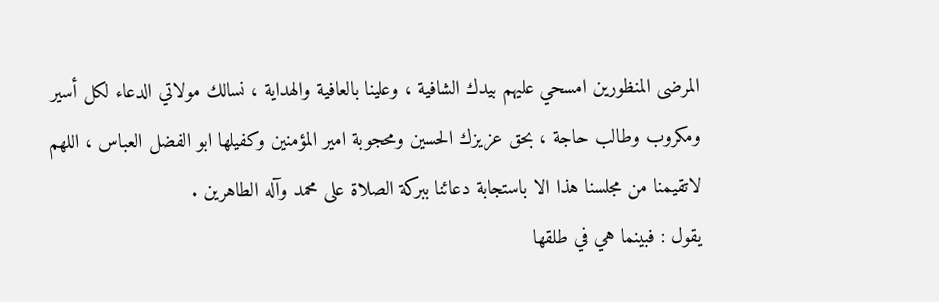المرضى المنظورين امسحي عليهم بيدك الشافية ، وعلينا بالعافية والهداية ، نسالك مولاتي الدعاء لكل أسير ومكروب وطالب حاجة ، بحق عزيزك الحسين ومحجوبة امير المؤمنين وكفيلها ابو الفضل العباس ، اللهم لاتقيمنا من مجلسنا هذا الا باستجابة دعائنا ببركة الصلاة على محمد وآله الطاهرين .
يقول : فبينما هي في طلقها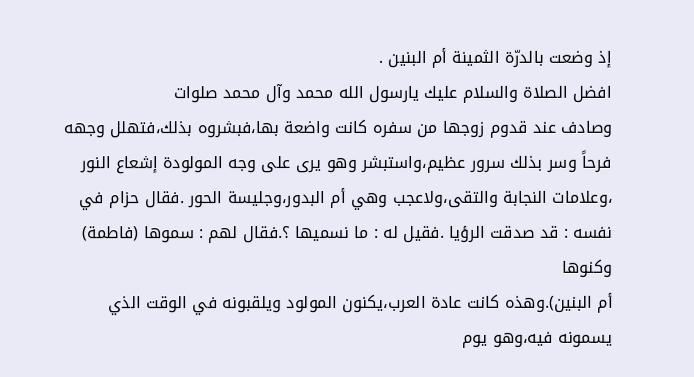إذ وضعت بالدرّة الثمينة أم البنين .
افضل الصلاة والسلام عليك يارسول الله محمد وآل محمد صلوات
وصادف عند قدوم زوجها من سفره كانت واضعة بها،فبشروه بذلك،فتهلل وجهه فرحاً وسر بذلك سرور عظيم،واستبشر وهو يرى على وجه المولودة إشعاع النور ،وعلامات النجابة والتقى،ولاعجب وهي أم البدور،وجليسة الحور .فقال حزام في نفسه : قد صدقت الرؤيا .فقيل له : ما نسميها ؟.فقال لهم : سموها (فاطمة) وكنوها
أم البنين).وهذه كانت عادة العرب،يكنون المولود ويلقبونه في الوقت الذي يسمونه فيه،وهو يوم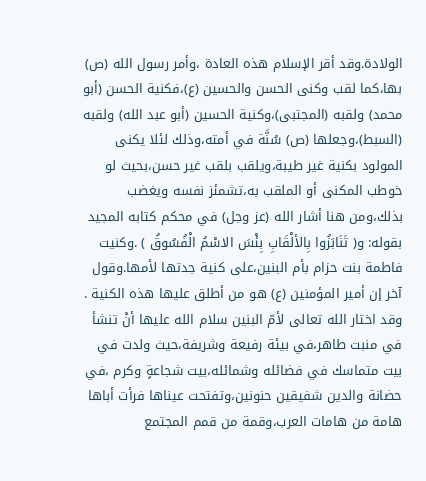الولادة.وقد أقر الإسلام هذه العادة ،وأمر رسول الله (ص) بها،كما لقب وكنى الحسن والحسين (ع)،فكنية الحسن (أبو محمد) ولقبه (المجتبى)،وكنية الحسين (أبو عبد الله) ولقبه (السبط)،وجعلها (ص) سُنَّة في أمته،وذلك لئلا يكنى المولود بكنية غير طيبة،ويلقب بلقب غير حسن،بحيث لو خوطب المكنى أو الملقب به،تشمئز نفسه ويغضب بذلك،ومن هنا أشار الله (عز وجل) في محكم كتابه المجيد بقوله: و( تَنَابَزُوا بِالألْقَابِ بِئْسَ الاسْمُ الْفُسُوقُ ) .وكنيت فاطمة بنت حزام بأم البنين،على كنية جدتها لأمها.وقول آخر إن أمير المؤمنين (ع) هو من أطلق عليها هذه الكنية .
وقد اختار الله تعالى لأمّ البنين سلام الله عليها أنْ تنشأ في منبت طاهر،في بيئة رفيعة وشريفة،حيث ولدت في بيت متماسك في فضائله وشمائله،بيت شجاعةٍ وكرم ،في حضانة والدين شفيقين حنونين،وتفتحت عيناها فرأت أباها هامة من هامات العرب،وقمة من قمم المجتمع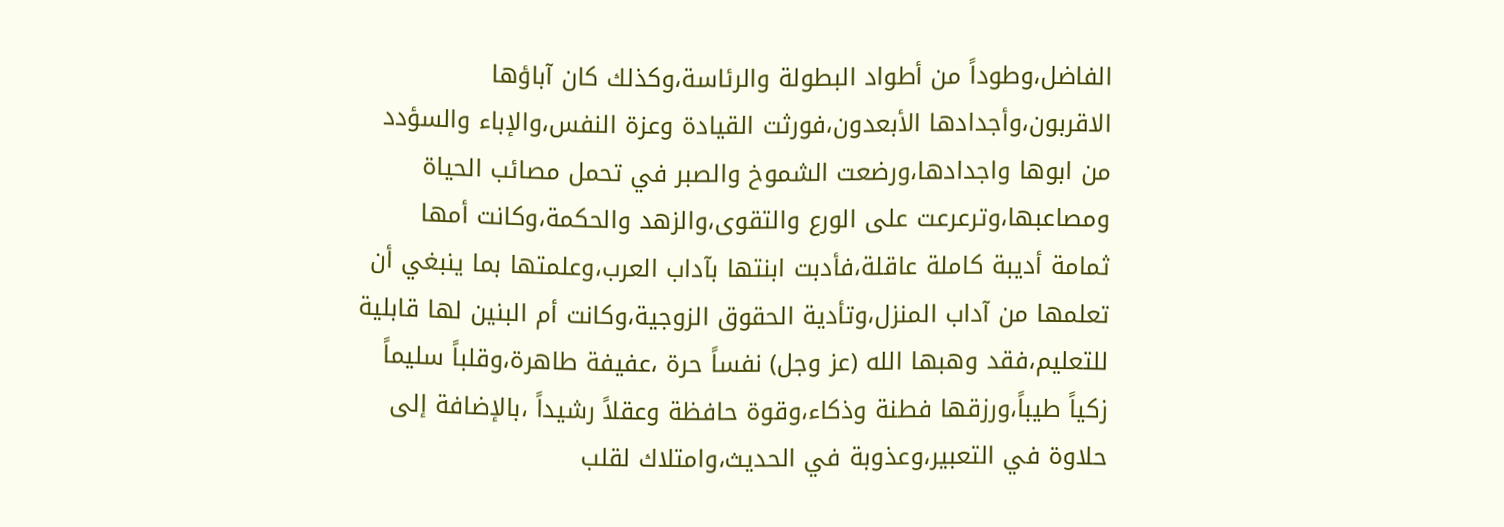الفاضل،وطوداً من أطواد البطولة والرئاسة،وكذلك كان آباؤها الاقربون،وأجدادها الأبعدون،فورثت القيادة وعزة النفس،والإباء والسؤدد من ابوها واجدادها،ورضعت الشموخ والصبر في تحمل مصائب الحياة ومصاعبها،وترعرعت على الورع والتقوى،والزهد والحكمة،وكانت أمها ثمامة أديبة كاملة عاقلة،فأدبت ابنتها بآداب العرب،وعلمتها بما ينبغي أن تعلمها من آداب المنزل،وتأدية الحقوق الزوجية،وكانت أم البنين لها قابلية للتعليم،فقد وهبها الله (عز وجل) نفساً حرة ،عفيفة طاهرة،وقلباً سليماً زكياً طيباً،ورزقها فطنة وذكاء،وقوة حافظة وعقلاً رشيداً ،بالإضافة إلى حلاوة في التعبير،وعذوبة في الحديث،وامتلاك لقلب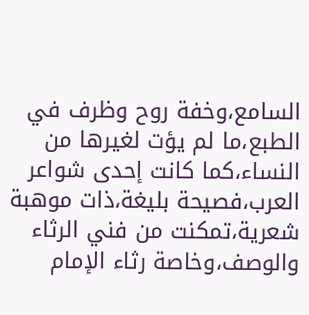السامع،وخفة روح وظرف في الطبع،ما لم يؤت لغيرها من النساء،كما كانت إحدى شواعر العرب،فصيحة بليغة،ذات موهبة شعرية،تمكنت من فني الرثاء والوصف،وخاصة رثاء الإمام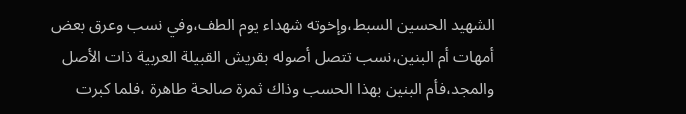الشهيد الحسين السبط،وإخوته شهداء يوم الطف،وفي نسب وعرق بعض أمهات أم البنين،نسب تتصل أصوله بقريش القبيلة العربية ذات الأصل والمجد،فأم البنين بهذا الحسب وذاك ثمرة صالحة طاهرة ،فلما كبرت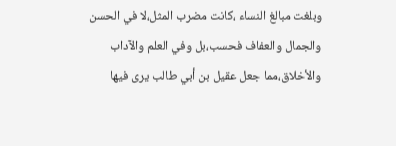وبلغت مبالغ النساء ،كانت مضرب المثل،لا في الحسن والجمال والعفاف فحسب،بل وفي العلم والآداب والأخلاق،مما جعل عقيل بن أبي طالب يرى فيها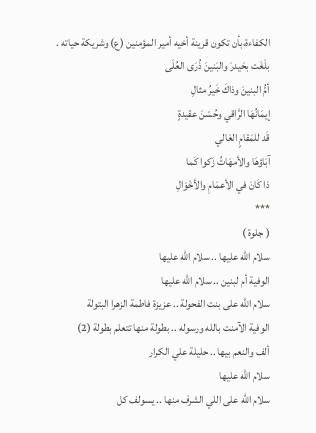الكفاءة،بأن تكون قرينة أخيه أمير المؤمنين (ع) وشريكة حياته .
بلَغَت بحَيدرَ والبَنينَ ذُرَى العُلَى
أمُّ البنينَ وذاكَ خَيرُ مثالِ
إيمَانُهَا الرَّاقي وحُسْنَ عقيدةٍ
قَد للمَقامٍ العَالي
آبَاؤهَا والأمهَاتُ زَكوا كَما
ذا كَانَ في الأعمَامِ والأخْوَالِ
***
( جلوة )
سلام الله عليها .. سلام الله عليها
الوفية أم لبنين .. سلام الله عليها
سلام الله على بنت الفحولة .. عزيزة فاطمة الزهرا البتولة
الوفية الآمنت بالله ورسوله .. بطولة منها تتعلم بطولة (2)
ألف والنعم بيها .. حليلة علي الكرار
سلام الله عليها
سلام الله على اللي الشرف منها .. يسولف كل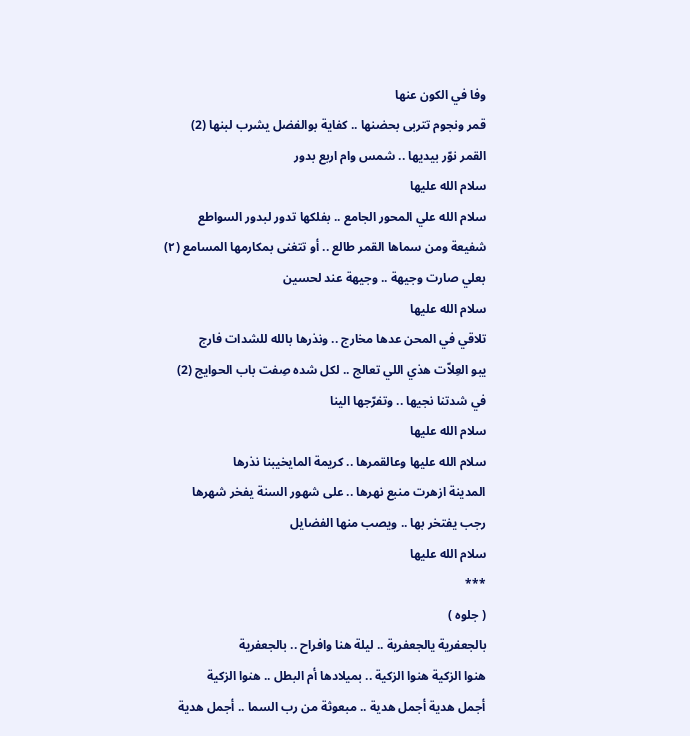وفا في الكون عنها
قمر ونجوم تتربى بحضنها .. كفاية بوالفضل يشرب لبنها (2)
القمر نوّر بيديها .. شمس وام اربع بدور
سلام الله عليها
سلام الله علي المحور الجامع .. بفلكها تدور لبدور السواطع
شفيعة ومن سماها القمر طالع .. أو تتغنى بمكارمها المسامع (٢)
بعلي صارت وجيهة .. وجيهة عند لحسين
سلام الله عليها
تلاقي في المحن عدها مخارج .. ونذرها بالله للشدات فارج
يبو العِلاّت هذي اللي تعالج .. لكل شده صِفت باب الحوايج (2)
في شدتنا نجيها .. وتفرّجها الينا
سلام الله عليها
سلام الله عليها وعالقمرها .. كريمة المايخيبنا نذرها
المدينة ازهرت منبع نهرها .. على شهور السنة يفخر شهرها
رجب يفتخر بها .. ويصب منها الفضايل
سلام الله عليها
***
( جلوه )
بالجعفرية يالجعفرية .. ليلة هنا وافراح .. بالجعفرية
هنوا الزكية هنوا الزكية .. بميلادها أم البطل .. هنوا الزكية
أجمل هدية أجمل هدية .. مبعوثة من رب السما .. أجمل هدية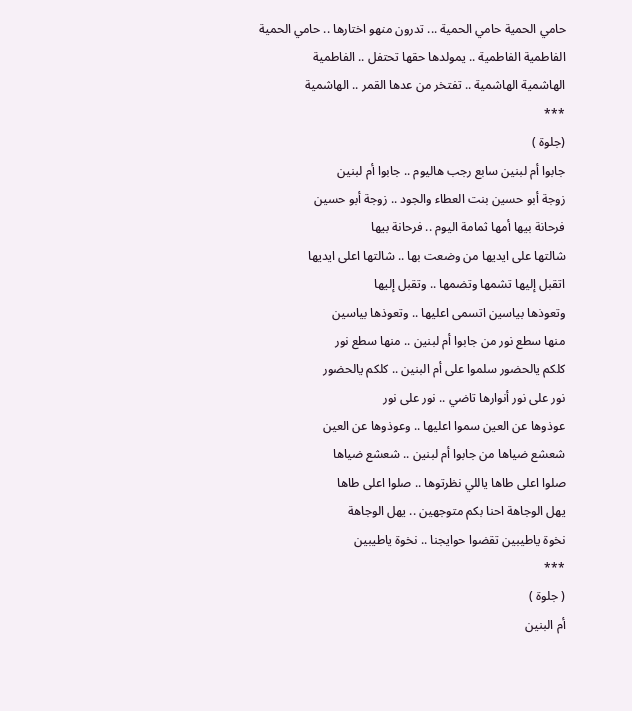حامي الحمية حامي الحمية ... تدرون منهو اختارها .. حامي الحمية
الفاطمية الفاطمية .. يمولدها حقها تحتفل .. الفاطمية
الهاشمية الهاشمية .. تفتخر من عدها القمر .. الهاشمية
***
(جلوة )
جابوا أم لبنين سابع رجب هاليوم .. جابوا أم لبنين
زوجة أبو حسين بنت العطاء والجود .. زوجة أبو حسين
فرحانة بيها أمها ثمامة اليوم .. فرحانة بيها
شالتها على ايديها من وضعت بها .. شالتها اعلى ايديها
اتقبل إليها تشمها وتضمها .. وتقبل إليها
وتعوذها بياسين اتسمى اعليها .. وتعوذها بياسين
منها سطع نور من جابوا أم لبنين .. منها سطع نور
كلكم يالحضور سلموا على أم البنين .. كلكم يالحضور
نور على نور أنوارها تاضي .. نور على نور
عوذوها عن العين سموا اعليها .. وعوذوها عن العين
شعشع ضياها من جابوا أم لبنين .. شعشع ضياها
صلوا اعلى طاها ياللي نظرتوها .. صلوا اعلى طاها
يهل الوجاهة احنا بكم متوجهين .. يهل الوجاهة
نخوة ياطيبين تقضوا حوايجنا .. نخوة ياطيبين
***
( جلوة )
أم البنين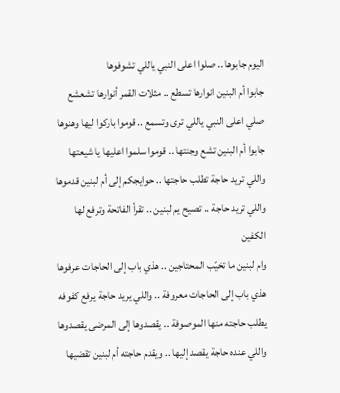اليوم جابوها .. صلوا اعلى النبي ياللي تشوفوها
جابوا أم البنين انوارها تسطع .. مثلات القمر أنوارها تشعشع
صلي اعلى النبي ياللي ترى وتسمع .. قوموا باركوا ليها وهنوها
جابوا أم البنين تشع وجنتها .. قوموا سلموا اعليها يا شيعتها
واللي تريد حاجة تطلب حاجتها .. حوايجكم إلى أم لبنين قدموها
واللي تريد حاجة .. تصيح يم لبنين .. تقرأ الفاتحة وترفع لها الكفين
وام لبنين ما تخيّب المحتاجين .. هذي باب إلى الحاجات عرفوها
هذي باب إلى الحاجات معروفة .. واللي يريد حاجة يرفع كفوفه
يطلب حاجته منها الموصوفة .. يقصدوها إلى المرضى يقصدوها
واللي عنده حاجة يقصد إليها .. ويقدم حاجته أم لبنين تقضيها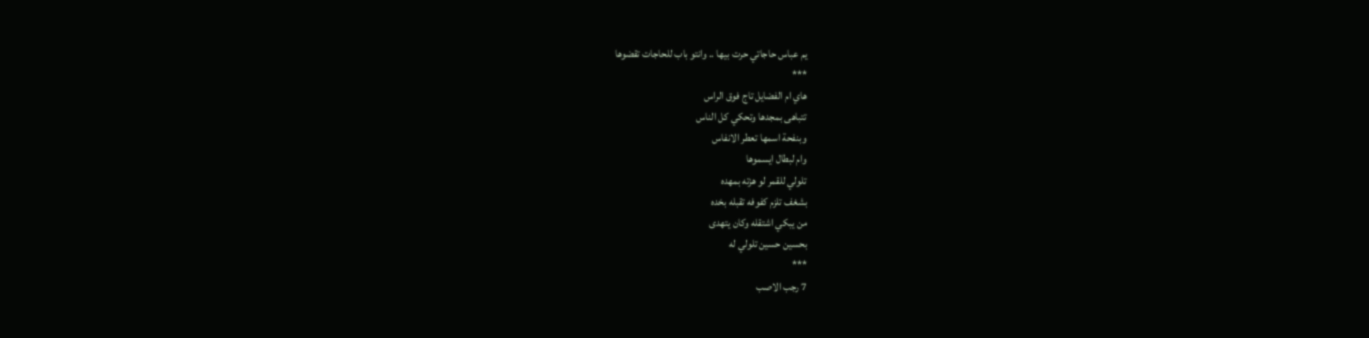يم عباس حاجاتي حرت بيها .. وانتو باب للحاجات تقضوها
***
هاي ام الفضايل تاج فوق الراس
تتباهى بمجدها وتحكي كل الناس
وبنفحة اسمها تعطر الانفاس
وام لبطال ايسموها
تلولي للقمر لو هزته بمهده
بشغف تلزم كفوفه تقبله بخده
من يبكي اشتقله وكان يتهدى
بحسين حسين تلولي له
***
7 رجب الاصب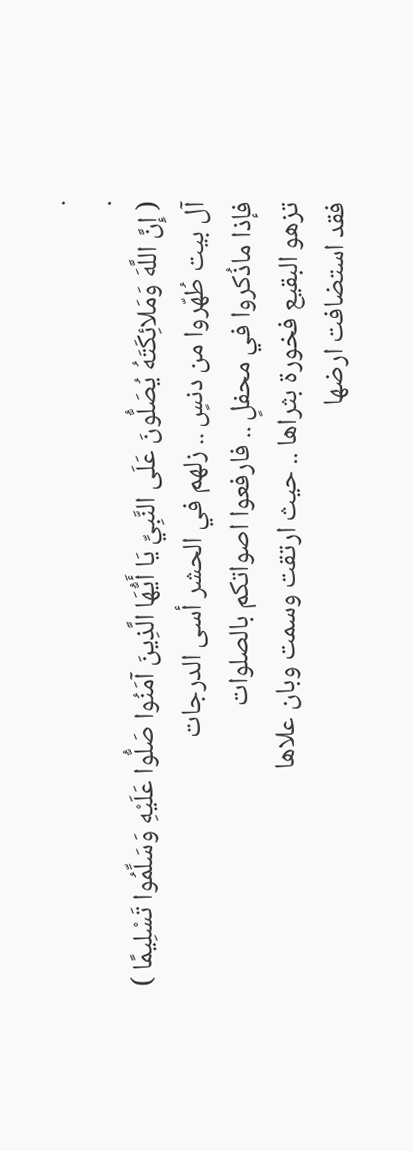.
.
( إِنَّ اللَّهَ وَمَلائِكَتَهُ يُصَلُّونَ عَلَى النَّبِيِّ يَا أَيُّهَا الَّذِينَ آمَنُوا صَلُّوا عَلَيْهِ وَسَلِّمُوا تَسْلِيمًا )
آل بيت طُهّروا من دنسٍ .. زلهم في الحشر أسى الدرجات
فإذا ماذُكروا في محفلٍ .. فارفعوا اصواتكم بالصلوات
تزهو البقيع فخورة بثراها .. حيث ارتقت وسمت وبان علاها
فقد استضافت ارضها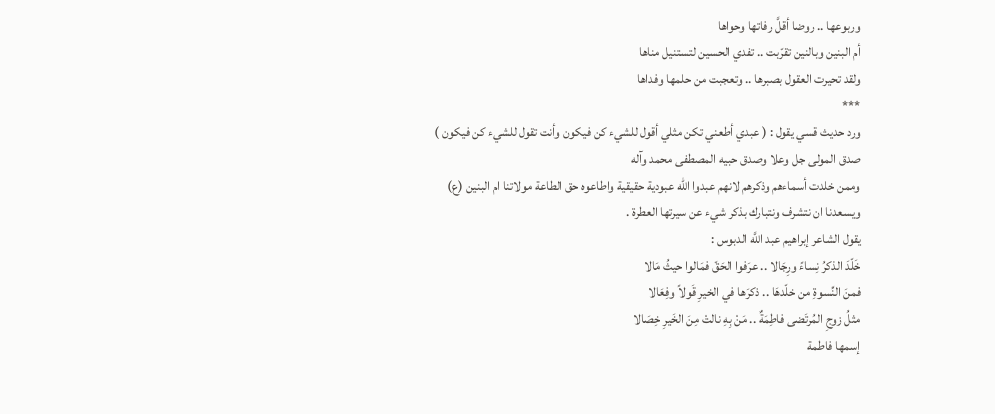وربوعها .. روضا أقلَّ رفاتها وحواها
أم البنين وبالنين تقرّبت .. تفدي الحسين لتستنيل مناها
ولقد تحيرت العقول بصبرها .. وتعجبت من حلمها وفداها
***
ورد حديث قسي يقول : ( عبدي أطعني تكن مثلي أقول للشيء كن فيكون وأنت تقول للشيء كن فيكون )
صدق المولى جل وعلا وصدق حبيه المصطفى محمد وآله
وممن خلدت أسماءهم وذكرهم لانهم عبدوا الله عبودية حقيقية واطاعوه حق الطاعة مولاتنا ام البنين (ع)
ويسعدنا ان نتشرف ونتبارك بذكر شيء عن سيرتها العطرة .
يقول الشاعر إبراهيم عبد اللَّه الدبوس :
خَلّدَ الذكرُ نِساءً ورِجَالا .. عرَفوا الحَقّ فمَالوا حيثُ مَالا
فمنَ النِّسوةِ من خلّدهَا .. ذكرَها في الخيرِ قَولاً وفِعَالا
مثلُ زوجِ المُرتَضى فاطِمَةٌ .. مَنْ بِهِ نالتْ مِنَ الخَيرِ خِصَالا
إسمها فاطمة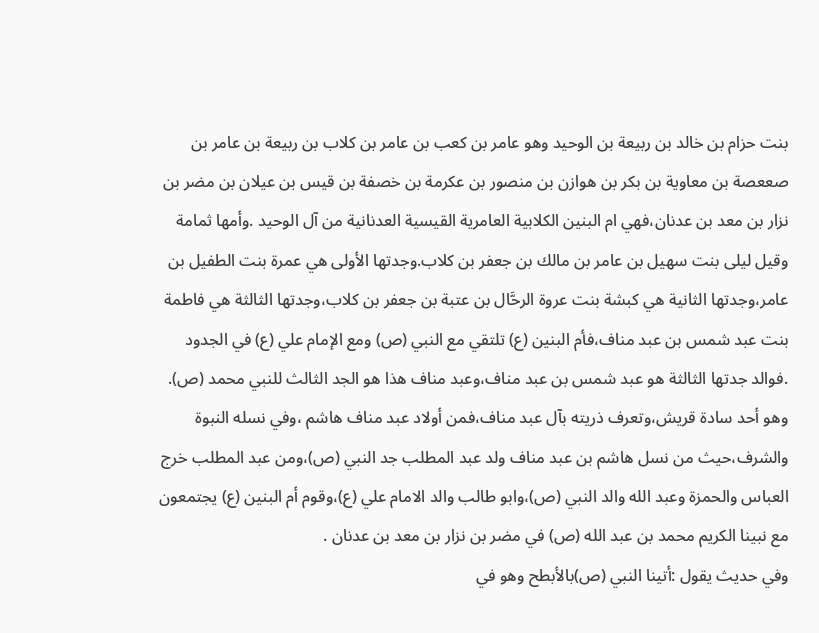بنت حزام بن خالد بن ربيعة بن الوحيد وهو عامر بن كعب بن عامر بن كلاب بن ربيعة بن عامر بن صععصة بن معاوية بن بكر بن هوازن بن منصور بن عكرمة بن خصفة بن قيس بن عيلان بن مضر بن نزار بن معد بن عدنان،فهي ام البنين الكلابية العامرية القيسية العدنانية من آل الوحيد .وأمها ثمامة وقيل ليلى بنت سهيل بن عامر بن مالك بن جعفر بن كلاب.وجدتها الأولى هي عمرة بنت الطفيل بن عامر،وجدتها الثانية هي كبشة بنت عروة الرحَّال بن عتبة بن جعفر بن كلاب،وجدتها الثالثة هي فاطمة بنت عبد شمس بن عبد مناف،فأم البنين (ع) تلتقي مع النبي (ص) ومع الإمام علي (ع) في الجدود .فوالد جدتها الثالثة هو عبد شمس بن عبد مناف،وعبد مناف هذا هو الجد الثالث للنبي محمد (ص). وهو أحد سادة قريش،وتعرف ذريته بآل عبد مناف،فمن أولاد عبد مناف هاشم ،وفي نسله النبوة والشرف،حيث من نسل هاشم بن عبد مناف ولد عبد المطلب جد النبي (ص)،ومن عبد المطلب خرج العباس والحمزة وعبد الله والد النبي (ص)،وابو طالب والد الامام علي (ع)،وقوم أم البنين (ع) يجتمعون مع نبينا الكريم محمد بن عبد الله (ص) في مضر بن نزار بن معد بن عدنان .
وفي حديث يقول :أتينا النبي (ص)بالأبطح وهو في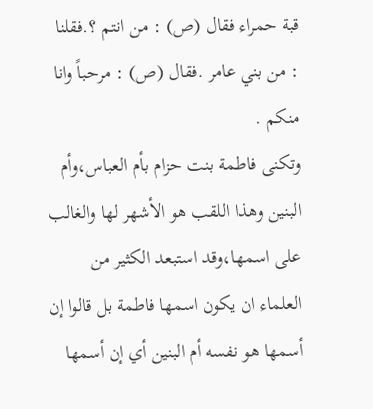قبة حمراء فقال (ص) : من انتم ؟.فقلنا : من بني عامر .فقال (ص) : مرحباً وانا منكم .
وتكنى فاطمة بنت حزام بأم العباس،وأم البنين وهذا اللقب هو الأشهر لها والغالب على اسمها،وقد استبعد الكثير من العلماء ان يكون اسمها فاطمة بل قالوا إن أسمها هو نفسه أم البنين أي إن أسمها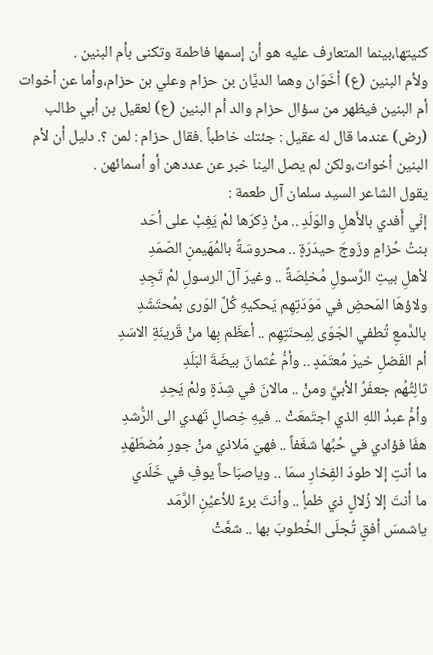كنيتها،بينما المتعارف عليه هو أن إسمها فاطمة وتكنى بأم البنين .
ولأم البنين (ع) أخَوَان وهما الديَّان بن حزام وعلي بن حزام،وأما عن أخوات أم البنين فيظهر من سؤال حزام والد أم البنين (ع) لعقيل بن أبي طالب (رض) عندما قال له عقيل : جئتك خاطباً .فقال حزام : لمن ؟. دليل أن لأم البنين أخوات،ولكن لم يصل الينا خبر عن عددهن أو أسمائهن .
يقول الشاعر السيد سلمان آل طعمة :
إنّي أَفدي بالأَهلِ والوَلَدِ .. منْ ذِكرَها لمْ يَغِبْ على أحَد
بنتُ حُزامٍ وزَوجَ حيدَرَةٍ .. محروسَةً بالمُهَيمنِ الصّمَدِ
لأهلِ بيتِ الرَّسولِ مُخلِصَةً .. وغيرَ آلَ الرسولِ لمْ تَجِدِ
ولاؤهَا المَحضِ في مَوَدَتِهِم يَحكيهِ كُلَّ الوَرى بمُحتَشَدِ
بالدَّمعِ تُطفي الجَوَى لِمِحنَتِهِم .. أعظَم بِها منْ قَرينَةِ الاسَدِ
أم الفَضلِ خيرَ مُعتَمَدٍ .. وأمُّ عُثمانَ بيضَةَ البَلَدِ
ثالِثُهُم جعفَرُ الأبيَّ ومنْ .. مالانَ في شِدَةٍ ولمْ يَحِدِ
وأمُّ عبدُ اللهِ الذي اجتَمعَتْ .. فيهِ خِصالٍ تَهدي الى الرُّشدِ
هفَا فؤادي في حُبِّها شغَفاً .. فهيَ مَلاذي منْ جورِ مُضطَهَدِ
ما أنتِ إلا طودَ الفِخارِ سمَا .. وياصبَاحاً يوفِ في خَلَدي
ما أنتَ إلا زُلالٍ ذي ظمأٍ .. وأنتَ برءٌ للأعيُنِ الرَّمَد
ياشمسَ أفقٍ تُجلَى الخُطوبَ بها .. شعَّتْ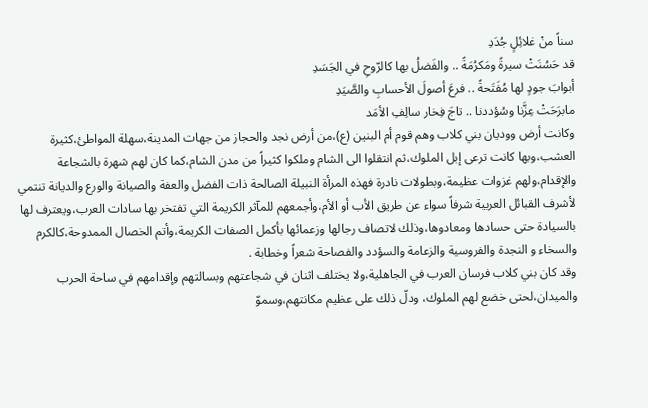سناً منْ غلائِلٍ جُدَدِ
قد حَسُنَتْ سيرةً ومَكرُمَةً .. والفَضلُ بها كالرّوحِ في الجَسَدِ
أبوابَ جودٍ لها مُفَتَحةً .. فرعَ أصولَ الأحسابِ والصَّيَدِ
مابرَحَتْ عِزَّنا وسُؤددنا .. تاجَ فِخار سالِفِ الأمَد
وكانت أرض ووديان بني كلاب وهم قوم أم البنين (ع)،من أرض نجد والحجاز من جهات المدينة،سهلة المواطئ،كثيرة العشب،وبها كانت ترعى إبل الملوك،ثم انتقلوا الى الشام وملكوا كثيراً من مدن الشام،كما كان لهم شهرة بالشجاعة والإقدام،ولهم غزوات عظيمة،وبطولات نادرة فهذه المرأة النبيلة الصالحة ذات الفضل والعفة والصيانة والورع والديانة تنتمي لأشرف القبائل العربية شرفاً سواء عن طريق الأب أو الأم،وأجمعهم للمآثر الكريمة التي تفتخر بها سادات العرب،ويعترف لها بالسيادة حتى حسادها ومعادوها،وذلك لاتصاف رجالها وزعمائها بأكمل الصفات الكريمة،وأتم الخصال الممدوحة،كالكرم والسخاء و النجدة والفروسية والزعامة والسؤدد والفصاحة شعراً وخطابة .
وقد كان بني كلاب فرسان العرب في الجاهلية،ولا يختلف اثنان في شجاعتهم وبسالتهم وإقدامهم في ساحة الحرب والميدان،لحتى خضع لهم الملوك، ودلّ ذلك على عظيم مكانتهم،وسموّ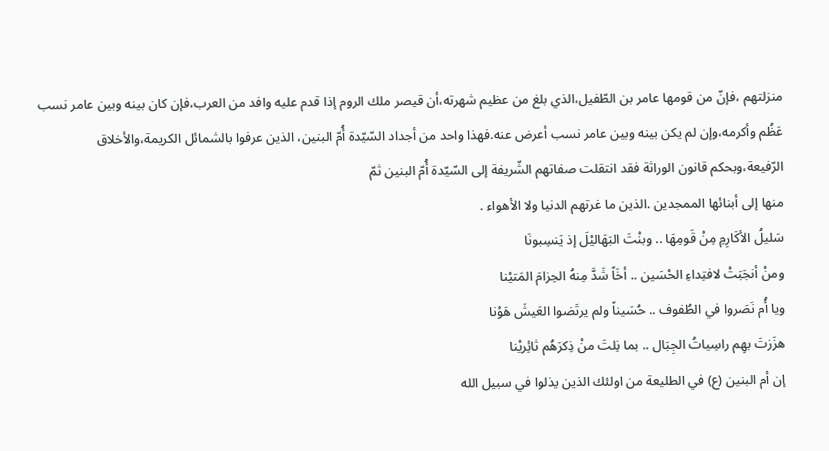منزلتهم ،فإنّ من قومها عامر بن الطّفيل،الذي بلغ من عظيم شهرته،أن قيصر ملك الروم إذا قدم عليه وافد من العرب،فإن كان بينه وبين عامر نسب عَظُم وأكرمه،وإن لم يكن بينه وبين عامر نسب أعرض عنه.فهذا واحد من أجداد السّيّدة أُمّ البنين، الذين عرفوا بالشمائل الكريمة،والأخلاق الرّفيعة،وبحكم قانون الوراثة فقد انتقلت صفاتهم الشّريفة إلى السّيّدة أُمّ البنين ثمّ
منها إلى أبنائها الممجدين .الذين ما غرتهم الدنيا ولا الأهواء .
سَليلُ الأكَارِمِ مِنْ قَومِهَا .. وبنْتَ البَهَاليْلَ إذ يَنسِبونَا
ومنْ أنجَبَتْ لافتِداءِ الحْسَين .. أخَاً شَدَّ مِنهُ الحِزامَ المَتيْنا
ويا أُم نَصَروا في الطُفوف .. حُسَيناً ولم يرتَضوا العَيشَ هَوْنا
هزَزتَ بهِم راسِياتُ الجِبَال .. بما نِلتَ منْ ذِكرَهُم ثائِريْنا
إن أم البنين (ع) في الطليعة من اولئك الذين يذلوا في سبيل الله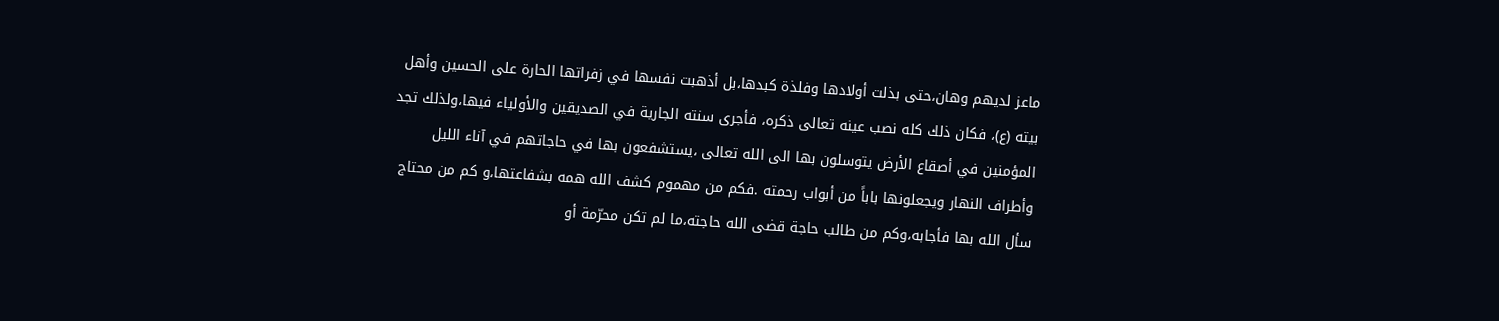ماعز لديهم وهان،حتى بذلت أولادها وفلذة كبدها،بل أذهبت نفسها في زفراتها الحارة على الحسين وأهل بيته (ع)، فكان ذلك كله نصب عينه تعالى ذكره، فأجرى سنته الجارية في الصديقين والأولياء فيها،ولذلك تجد المؤمنين في أصقاع الأرض يتوسلون بها الى الله تعالى ،يستشفعون بها في حاجاتهم في آناء الليل وأطراف النهار ويجعلونها باباً من أبواب رحمته .فكم من مهموم كشف الله همه بشفاعتها،و كم من محتاج سأل الله بها فأجابه،وكم من طالب حاجة قضى الله حاجته،ما لم تكن محرّمة أو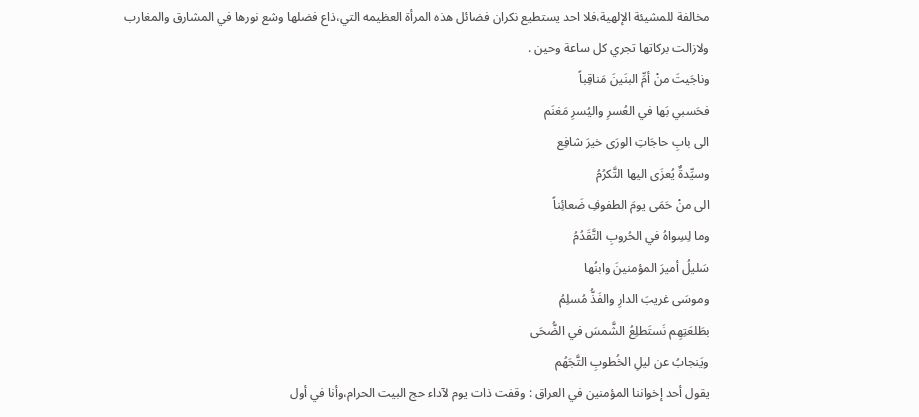مخالفة للمشيئة الإلهية،فلا احد يستطيع نكران فضائل هذه المرأة العظيمه التي،ذاع فضلها وشع نورها في المشارق والمغارب
ولازالت بركاتها تجري كل ساعة وحين .
وناجَيتَ منْ أمِّ البنَينَ مَناقِباً
فحَسبي بَها في العُسرِ واليُسرِ مَغنَم
الى بابِ حاجَاتِ الورَى خيرَ شافِع
وسيِّدةٌ يُعزَى اليها التَّكرُمُ
الى منْ حَمَى يومَ الطفوفِ ضَعائِناً
وما لِسِواهُ في الحُروبِ التَّقَدُمُ
سَليلُ أميرَ المؤمنينَ وابنُها
وموسَى غريبَ الدارِ والفَذُّ مُسلِمُ
بطَلعَتِهِم نَستَطلِعُ الشَّمسَ في الضُّحَى
ويَنجابُ عن ليلِ الخُطوبِ التَّجَهُم
يقول أحد إخواننا المؤمنين في العراق : وقفت ذات يوم لآداء حج البيت الحرام،وأنا في أول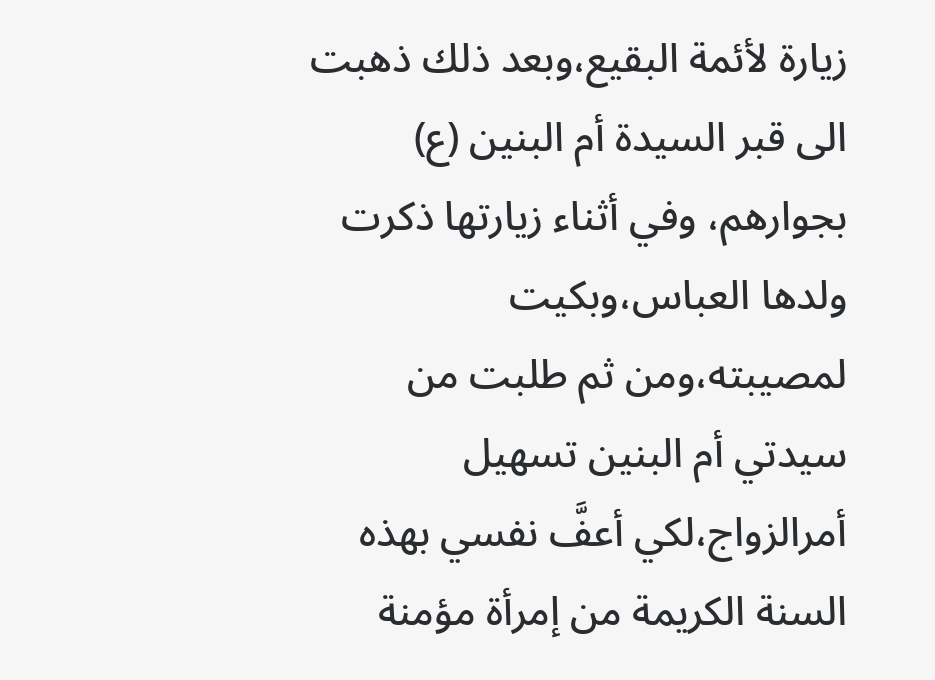زيارة لأئمة البقيع،وبعد ذلك ذهبت الى قبر السيدة أم البنين (ع) بجوارهم، وفي أثناء زيارتها ذكرت ولدها العباس،وبكيت لمصيبته،ومن ثم طلبت من سيدتي أم البنين تسهيل أمرالزواج،لكي أعفَّ نفسي بهذه السنة الكريمة من إمرأة مؤمنة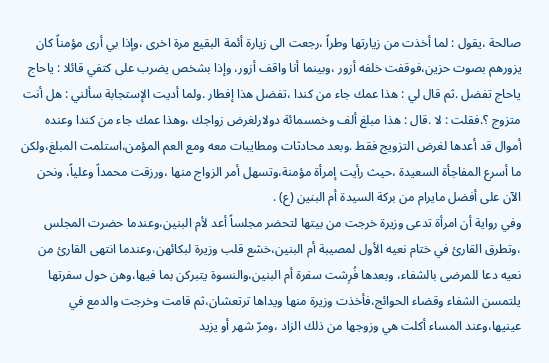صالحة ،يقول : لما أخذت من زيارتها وطراً ،رجعت الى زيارة أئمة البقيع مرة اخرى ،وإذا بي أرى مؤمناً كان يزورهم بصوت حزين،فوقفت خلفه أزور ،وبينما أنا واقف أزور، وإذا بشخص يضرب على كتفي قائلا : ياحاج ياحاج تفضل .ثم قال لي : هذا عمك جاء من كندا ،تفضل هذا إفطار .ولما أديت الإستجابة سألني : هل أنت متزوج ؟.فقلت : لا .قال : هذا مبلغ ألف وخمسمائة دولارلغرض زواجك ،وهذا عمك جاء من كندا وعنده أموال قد أعدها لغرض التزويج فقط .وبعد محادثات ومطايبات معه ومع العم المؤمن،استلمت المبلغ،ولكن ما أسرع المفاجأة السعيدة ،حيث رأيت إمرأة مؤمنة،وتسهل أمر الزواج منها ،ورزقت محمداً وعلياً، ونحن الآن على أفضل مايرام من بركة السيدة أم البنين (ع) .
وفي رواية أن امرأة تدعى وزيرة خرجت من بيتها لتحضر مجلساً أعد لأم البنين،وعندما حضرت المجلس ،وتطرق القارئ في ختام نعيه الأول لمصيبة أم البنين،خشع قلب وزيرة لبكائهن،وعندما انتهى القارئ من نعيه دعا للمرضى بالشفاء، وبعدها فُرِشت سفرة أم البنين،والنسوة يتبركن بما فيها،وهن حول سفرتها يلتمسن الشفاء وقضاء الحوائج،فأخذت وزيرة منها ويداها ترتعشان،ثم قامت وخرجت والدمع في عينيها،وعند المساء أكلت هي وزوجها من ذلك الزاد ،ومرّ شهر أو يزيد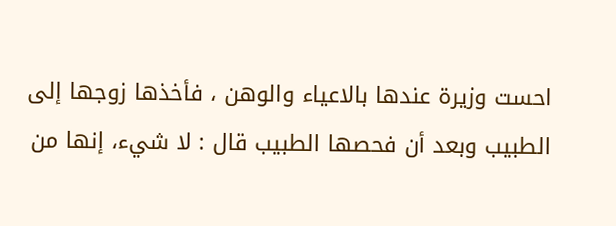احست وزيرة عندها بالاعياء والوهن ، فأخذها زوجها إلى الطبيب وبعد أن فحصها الطبيب قال : لا شيء، إنها من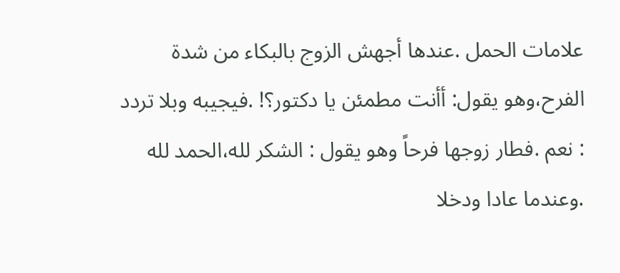علامات الحمل .عندها أجهش الزوج بالبكاء من شدة الفرح،وهو يقول: أأنت مطمئن يا دكتور؟! .فيجيبه وبلا تردد : نعم .فطار زوجها فرحاً وهو يقول : الشكر لله،الحمد لله .وعندما عادا ودخلا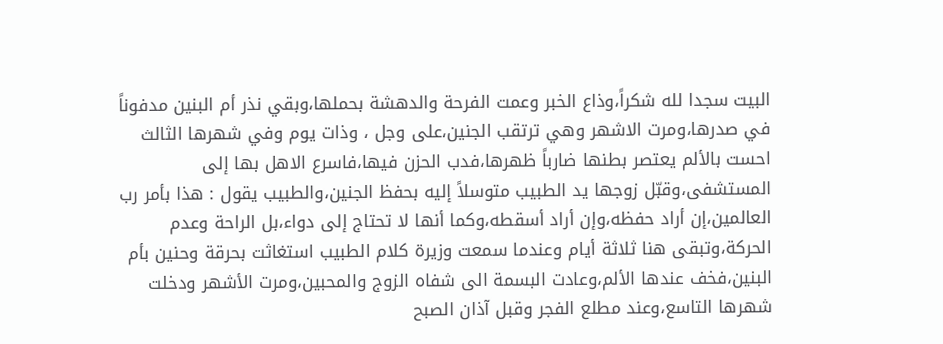البيت سجدا لله شكراً،وذاع الخبر وعمت الفرحة والدهشة بحملها،وبقي نذر أم البنين مدفوناً في صدرها،ومرت الاشهر وهي ترتقب الجنين،على وجل ، وذات يوم وفي شهرها الثالث احست بالألم يعتصر بطنها ضارباً ظهرها،فدب الحزن فيها،فاسرع الاهل بها إلى المستشفى،وقبّل زوجها يد الطبيب متوسلاً إليه بحفظ الجنين،والطبيب يقول : هذا بأمر رب العالمين،إن أراد حفظه،وإن أراد أسقطه،وكما أنها لا تحتاج إلى دواء،بل الراحة وعدم الحركة،وتبقى هنا ثلاثة أيام وعندما سمعت وزيرة كلام الطبيب استغاثت بحرقة وحنين بأم البنين،فخف عندها الألم،وعادت البسمة الى شفاه الزوج والمحبين،ومرت الأشهر ودخلت شهرها التاسع،وعند مطلع الفجر وقبل آذان الصبح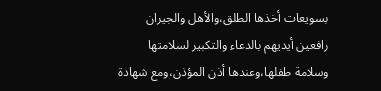بسويعات أخذها الطلق،والأهل والجيران رافعين أيديهم بالدعاء والتكبير لسلامتها وسلامة طفلها،وعندها أذن المؤذن،ومع شهادة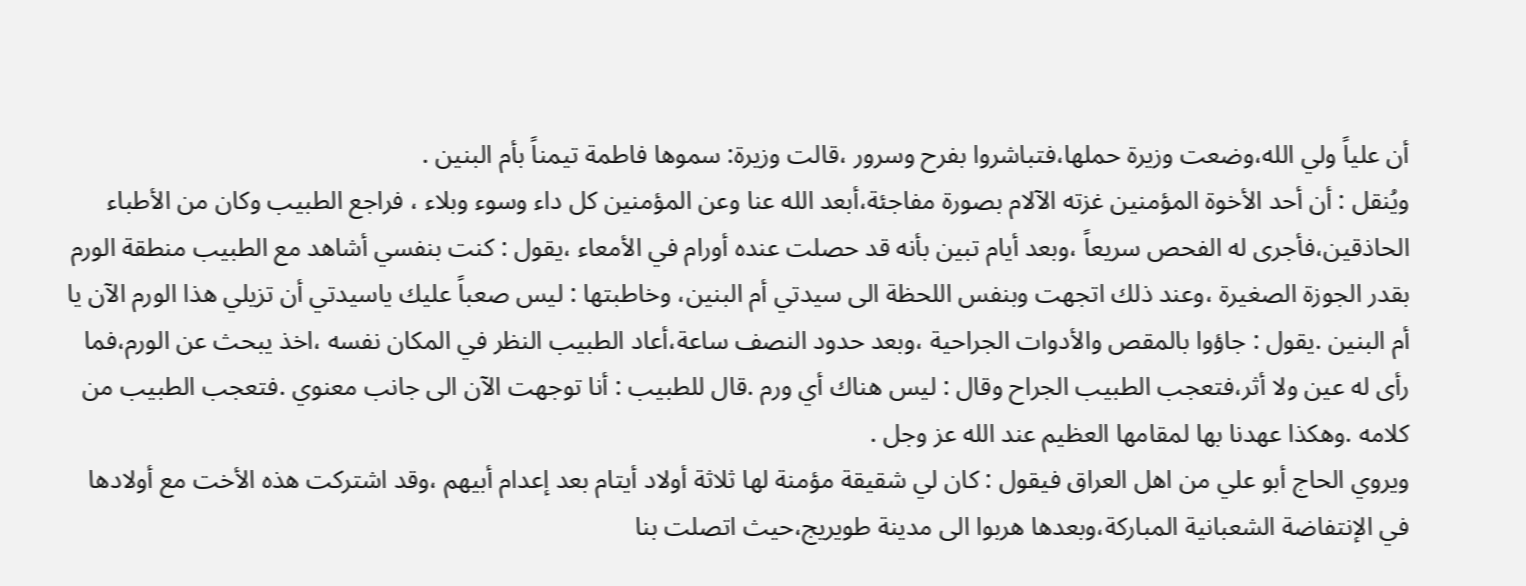أن علياً ولي الله،وضعت وزيرة حملها،فتباشروا بفرح وسرور ،قالت وزيرة: سموها فاطمة تيمناً بأم البنين .
ويُنقل : أن أحد الأخوة المؤمنين غزته الآلام بصورة مفاجئة،أبعد الله عنا وعن المؤمنين كل داء وسوء وبلاء ، فراجع الطبيب وكان من الأطباء الحاذقين،فأجرى له الفحص سريعاً ،وبعد أيام تبين بأنه قد حصلت عنده أورام في الأمعاء ،يقول : كنت بنفسي أشاهد مع الطبيب منطقة الورم بقدر الجوزة الصغيرة ،وعند ذلك اتجهت وبنفس اللحظة الى سيدتي أم البنين، وخاطبتها : ليس صعباً عليك ياسيدتي أن تزيلي هذا الورم الآن يا أم البنين .يقول : جاؤوا بالمقص والأدوات الجراحية ،وبعد حدود النصف ساعة،أعاد الطبيب النظر في المكان نفسه ،اخذ يبحث عن الورم،فما رأى له عين ولا أثر،فتعجب الطبيب الجراح وقال : ليس هناك أي ورم .قال للطبيب : أنا توجهت الآن الى جانب معنوي .فتعجب الطبيب من كلامه .وهكذا عهدنا بها لمقامها العظيم عند الله عز وجل .
ويروي الحاج أبو علي من اهل العراق فيقول : كان لي شقيقة مؤمنة لها ثلاثة أولاد أيتام بعد إعدام أبيهم ،وقد اشتركت هذه الأخت مع أولادها في الإنتفاضة الشعبانية المباركة،وبعدها هربوا الى مدينة طويريج،حيث اتصلت بنا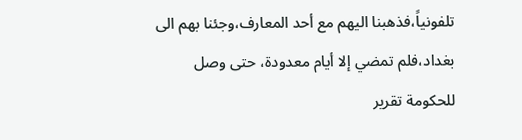تلفونياً،فذهبنا اليهم مع أحد المعارف،وجئنا بهم الى بغداد،فلم تمضي إلا أيام معدودة، حتى وصل للحكومة تقرير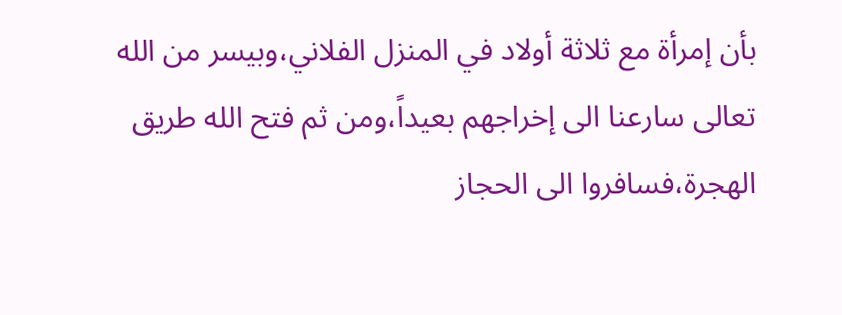بأن إمرأة مع ثلاثة أولاد في المنزل الفلاني،وبيسر من الله تعالى سارعنا الى إخراجهم بعيداً،ومن ثم فتح الله طريق الهجرة،فسافروا الى الحجاز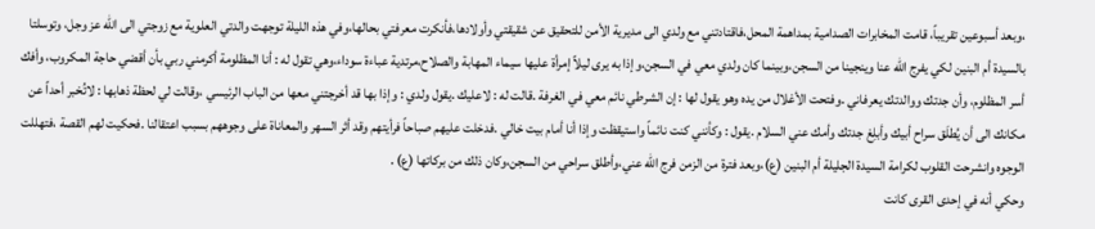،وبعد أسبوعين تقريباً، قامت المخابرات الصدامية بمداهمة المحل،فاقتادتني مع ولدي الى مديرية الأمن للتحقيق عن شقيقتي وأولادها،فأنكرت معرفتي بحالها،وفي هذه الليلة توجهت والدتي العلوية مع زوجتي الى الله عز وجل، وتوسلتا بالسيدة أم البنين لكي يفرج الله عنا وينجينا من السجن،وبينما كان ولدي معي في السجن،وإذا به يرى ليلاً إمرأة عليها سيماء المهابة والصلاح،مرتدية عباءة سوداء،وهي تقول له : أنا المظلومة أكرمني ربي بأن أقضي حاجة المكروب، وأفك أسر المظلوم، وأن جدتك ووالدتك يعرفاني .وفتحت الأغلال من يده وهو يقول لها : إن الشرطي نائم معي في الغرفة .قالت له : لاعليك .يقول ولدي : وإذا بها قد أخرجتني معها من الباب الرئيسي ،وقالت لي لحظة ذهابها : لاتُخبر أحداً عن مكانك الى أن يُطلَق سراح أبيك وأبلِغ جدتك وأمك عني السلام .يقول : وكأنني كنت نائماً واستيقظت وإذا أنا أمام بيت خالي .فدخلت عليهم صباحاً فرأيتهم وقد أثر السهر والمعاناة على وجوههم بسبب اعتقالنا .فحكيت لهم القصة ،فتهللت الوجوه وانشرحت القلوب لكرامة السيدة الجليلة أم البنين (ع)،وبعد فترة من الزمن فرج الله عني،وأطلق سراحي من السجن،وكان ذلك من بركاتها (ع) .
وحكي أنه في إحدى القرى كانت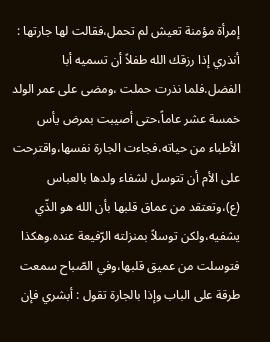إمرأة مؤمنة تعيش لم تحمل،فقالت لها جارتها : أنذري إذا رزقك الله طفلاً أن تسميه أبا الفضل.فلما نذرت حملت ،ومضى على عمر الولد خمسة عشر عاماً،حتى أصيبت بمرض يأس الأطباء من حياته،فجاءت الجارة نفسها،واقترحت على الأم أن تتوسل لشفاء ولدها بالعباس (ع)،وتعتقد من عماق قلبها بأن الله هو الذّي يشفيه،ولكن توسلاً بمنزلته الرّفيعة عنده.وهكذا فتوسلت من عميق قلبها،وفي الصّباح سمعت طرقة على الباب وإذا بالجارة تقول : أبشري فإن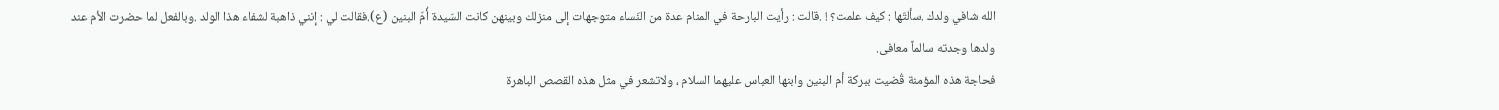الله شافي ولدك .سألتّها : كيف علمت؟ ! .قالت : رأيت البارحة في المنام عدة من النّساء متوجهات إلى منزلك وبينهن كانت السّيدة أُمّ البنين (ع).فقالت لي : إنني ذاهبة لشفاء هذا الولد .وبالفعل لما حضرت الأم عند ولدها وجدته سالماً معافى.
فحاجة هذه المؤمنة قُضيت ببركة أم البنين وابنها العباس عليهما السلام ، ولاتشعر في مثل هذه القصص الباهرة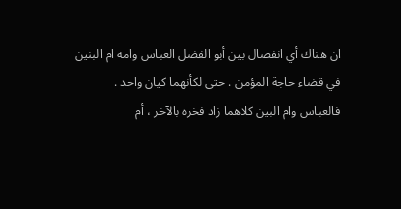ان هناك أي انفصال بين أبو الفضل العباس وامه ام البنين في قضاء حاجة المؤمن . حتى لكأنهما كيان واحد .
فالعباس وام البين كلاهما زاد فخره بالآخر ، أم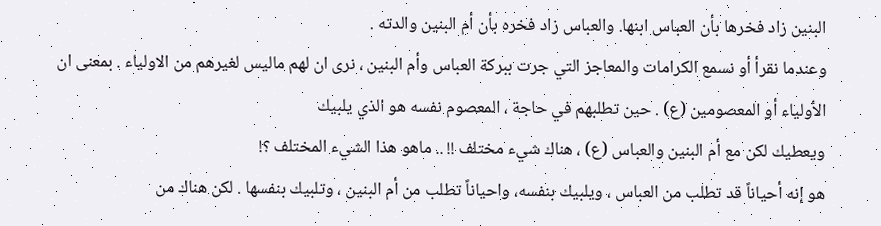البنين زاد فخرها بأن العباس ابنها. والعباس زاد فخره بأن أم البنين والدته .
وعندما نقرأ أو نسمع الكرامات والمعاجز التي جرت ببركة العباس وأم البنين ، نرى ان لهم ماليس لغيرهم من الاولياء . بمعنى ان الأولياء أو المعصومين (ع) . حين تطلبهم في حاجة ، المعصوم نفسه هو الذي يلبيك
ويعطيك لكن مع أم البنين والعباس (ع) ، هناك شيء مختلف !! .. ماهو هذا الشيء المختلف ؟!
هو إنه أحياناً قد تطلب من العباس ، ويلبيك بنفسه، واحياناً تطلب من أم البنين ، وتلبيك بنفسها . لكن هناك من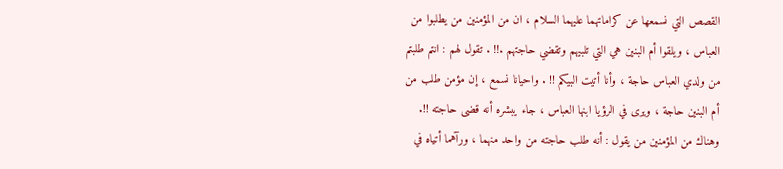القصص التي نسمعها عن كراماتهما عليهما السلام ، ان من المؤمنين من يطلبوا من العباس ، ويلقوا أم البنين هي التي تلبيهم وتقضي حاجتهم .!! . تقول لهم : انتم طلبتم من ولدي العباس حاجة ، وأنا أتيت البيكم !! . واحيانا نسمع ، إن مؤمن طلب من أم البنين حاجة ، ويرى في الرؤيا ابنها العباس ، جاء يبشره أنه قضى حاجته !!. وهناك من المؤمنين من يقول : أنه طلب حاجته من واحد منهما ، ورآهما أتياه في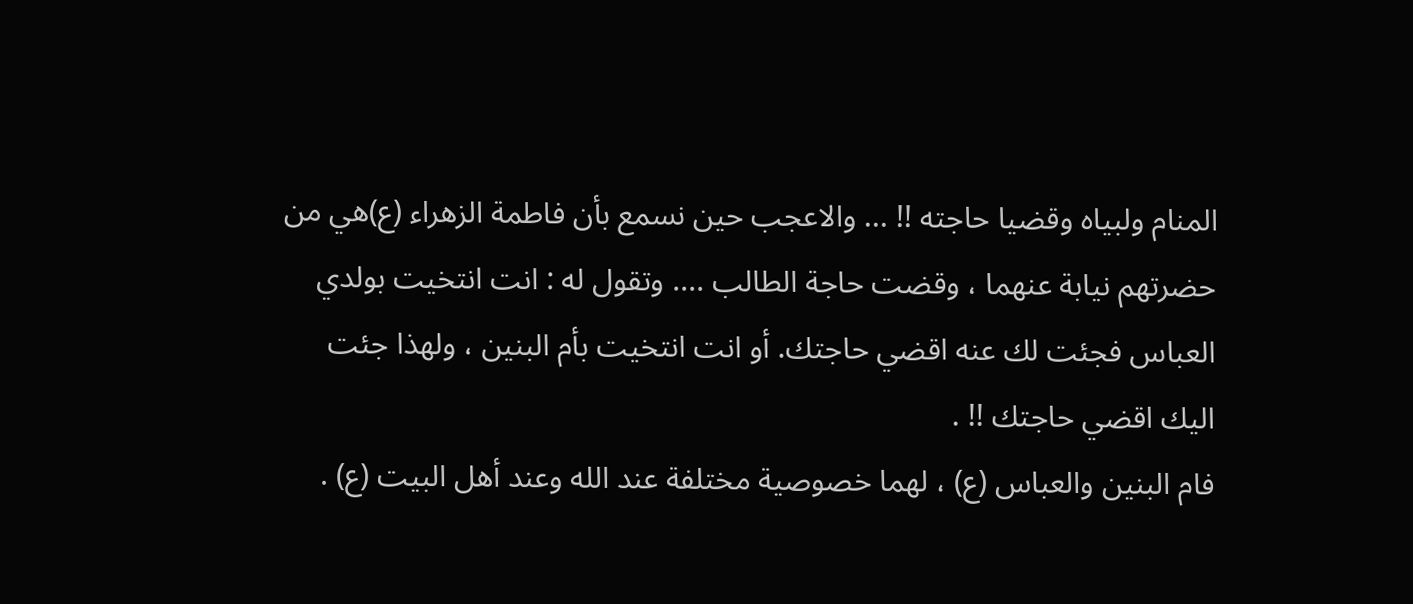المنام ولبياه وقضيا حاجته !! ... والاعجب حين نسمع بأن فاطمة الزهراء (ع)هي من حضرتهم نيابة عنهما ، وقضت حاجة الطالب .... وتقول له : انت انتخيت بولدي العباس فجئت لك عنه اقضي حاجتك. أو انت انتخيت بأم البنين ، ولهذا جئت اليك اقضي حاجتك !! .
فام البنين والعباس (ع) ، لهما خصوصية مختلفة عند الله وعند أهل البيت (ع) .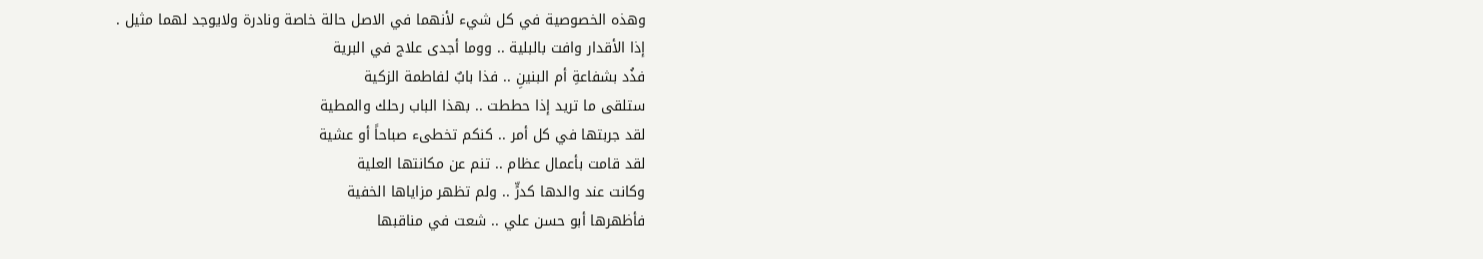وهذه الخصوصية في كل شيء لأنهما في الاصل حالة خاصة ونادرة ولايوجد لهما مثيل .
إذا الأقدار وافت بالبلية .. ووما أجدى علاج في البرية
فذُد بشفاعةِ أم البنينِ .. فذا بابٌ لفاطمة الزكية
ستلقى ما تريد إذا حططت .. بهذا الباب رحلك والمطية
لقد جربتها في كل أمر .. كنكم تخطىء صباحاً أو عشية
لقد قامت بأعمال عظام .. تنم عن مكانتها العلية
وكانت عند والدها كدرٍّ .. ولم تظهر مزاياها الخفية
فأظهرها أبو حسن علي .. شعت في مناقبها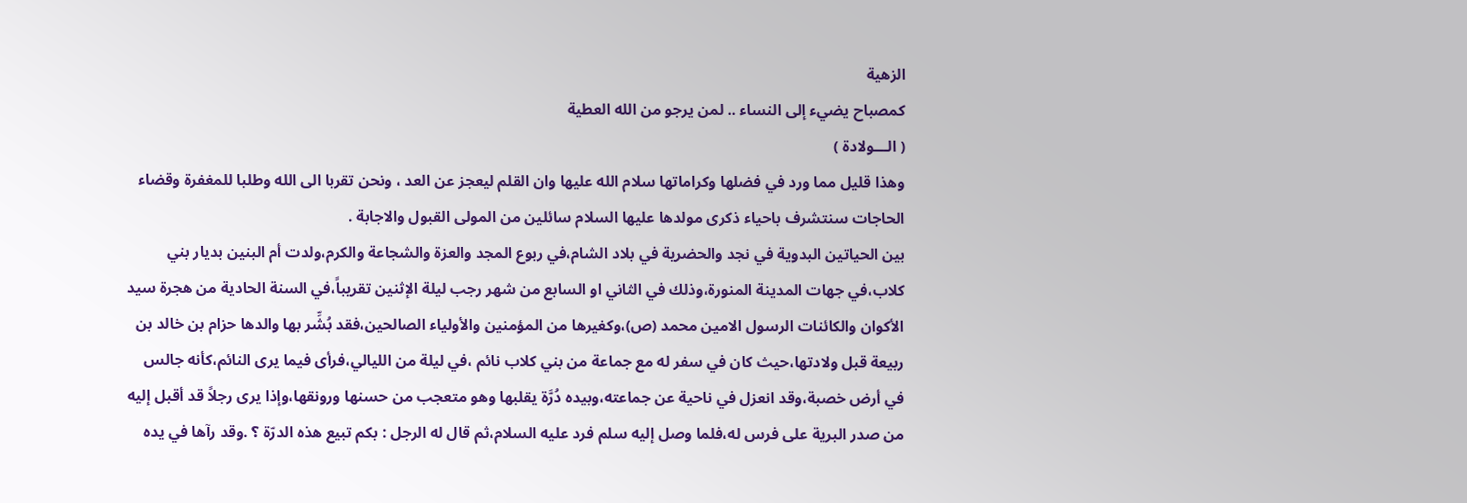الزهية
كمصباح يضيء إلى النساء .. لمن يرجو من الله العطية
( الـــولادة )
وهذا قليل مما ورد في فضلها وكراماتها سلام الله عليها وان القلم ليعجز عن العد ، ونحن تقربا الى الله وطلبا للمغفرة وقضاء الحاجات سنتشرف باحياء ذكرى مولدها عليها السلام سائلين من المولى القبول والاجابة .
بين الحياتين البدوية في نجد والحضرية في بلاد الشام،في ربوع المجد والعزة والشجاعة والكرم،ولدت أم البنين بديار بني كلاب،في جهات المدينة المنورة،وذلك في الثاني او السابع من شهر رجب ليلة الإثنين تقريباً،في السنة الحادية من هجرة سيد الأكوان والكائنات الرسول الامين محمد (ص)،وكغيرها من المؤمنين والأولياء الصالحين،فقد بُشِّر بها والدها حزام بن خالد بن ربيعة قبل ولادتها،حيث كان في سفر له مع جماعة من بني كلاب نائم ،في ليلة من الليالي،فرأى فيما يرى النائم،كأنه جالس في أرض خصبة،وقد انعزل في ناحية عن جماعته،وبيده دُرَّة يقلبها وهو متعجب من حسنها ورونقها،وإذا يرى رجلاً قد أقبل إليه من صدر البرية على فرس له،فلما وصل إليه سلم فرد عليه السلام،ثم قال له الرجل : بكم تبيع هذه الدرّة ؟ .وقد رآها في يده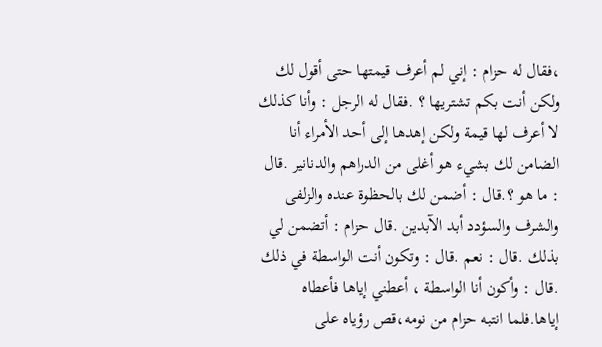،فقال له حزام : إني لم أعرف قيمتها حتى أقول لك ولكن أنت بكم تشتريها ؟ .فقال له الرجل : وأنا كذلك لا أعرف لها قيمة ولكن إهدها إلى أحد الأمراء أنا الضامن لك بشيء هو أغلى من الدراهم والدنانير .قال : ما هو ؟.قال : أضمن لك بالحظوة عنده والزلفى والشرف والسؤدد أبد الآبدين .قال حزام : أتضمن لي بذلك .قال : نعم .قال : وتكون أنت الواسطة في ذلك .قال : وأكون أنا الواسطة ، أعطني إياها فأعطاه إياها.فلما انتبه حزام من نومه،قص رؤياه على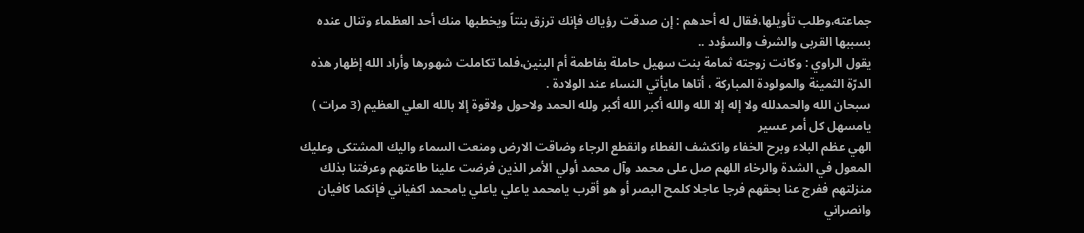جماعته،وطلب تأويلها،فقال له أحدهم : إن صدقت رؤياك فإنك ترزق بنتاً ويخطبها منك أحد العظماء وتنال عنده بسببها القربى والشرف والسؤدد ..
يقول الراوي : وكانت زوجته ثمامة بنت سهيل حاملة بفاطمة أم البنين،فلما تكاملت شهورها وأراد الله إظهار هذه الدرّة الثمينة والمولودة المباركة ، أتاها مايأتي النساء عند الولادة .
سبحان الله والحمدلله ولا إله إلا الله والله أكبر الله أكبر ولله الحمد ولاحول ولاقوة إلا بالله العلي العظيم (3 مرات )
يامسهل كل أمر عسير
الهي عظم البلاء وبرح الخفاء وانكشف الغطاء وانقطع الرجاء وضاقت الارض ومنعت السماء واليك المشتكى وعليك المعول في الشدة والرخاء اللهم صل على محمد وآل محمد أولي الأمر الذين فرضت علينا طاعتهم وعرفتنا بذلك منزلتهم ففرج عنا بحقهم فرجا عاجلا كلمح البصر أو هو أقرب يامحمد ياعلي ياعلي يامحمد اكفياني فإنكما كافيان وانصراني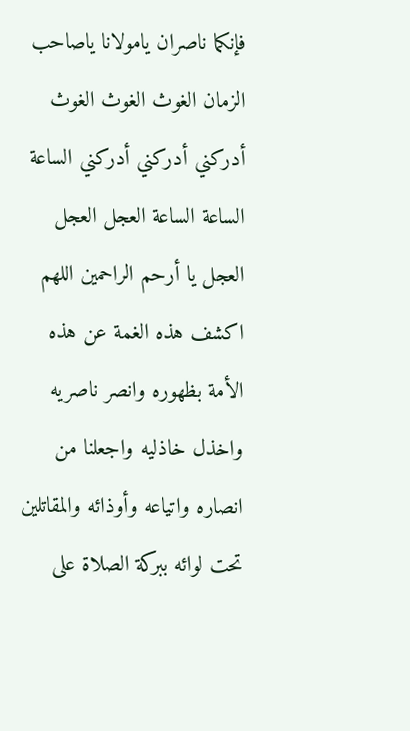فإنكما ناصران يامولانا ياصاحب الزمان الغوث الغوث الغوث أدركني أدركني أدركني الساعة الساعة الساعة العجل العجل العجل يا أرحم الراحمين اللهم اكشف هذه الغمة عن هذه الأمة بظهوره وانصر ناصريه واخذل خاذليه واجعلنا من انصاره واتياعه وأوذائه والمقاتلين تحت لوائه ببركة الصلاة على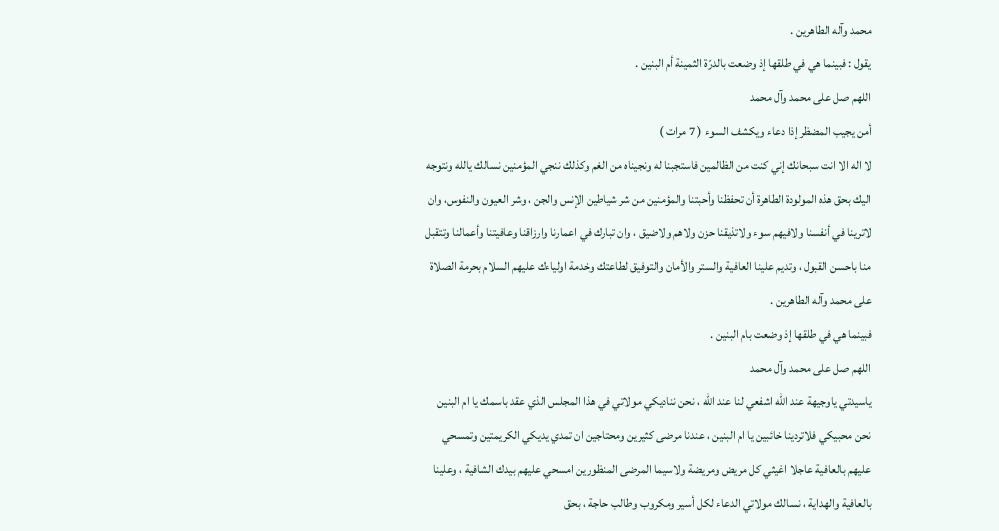محمد وآله الطاهرين .
يقول : فبينما هي في طلقها إذ وضعت بالدرّة الثمينة أم البنين .
اللهم صل على محمد وآل محمد
أمن يجيب المضظر إذا دعاء ويكشف السوء ( 7 مرات )
لا اله الا انت سبحانك إني كنت من الظالمين فاستجبنا له ونجيناه من الغم وكذلك ننجي المؤمنين نسالك يالله ونتوجه اليك بحق هذه المولودة الطاهرة أن تحفظنا وأحبتنا والمؤمنين من شر شياطين الإنس والجن ، وشر العيون والنفوس، وان لاترينا في أنفسنا ولافيهم سوء ولاتذيقنا حزن ولاهم ولاضيق ، وان تبارك في اعمارنا وارزاقنا وعافيتنا وأعمالنا وتتقبل منا باحسن القبول ، وتديم علينا العافية والستر والأمان والتوفيق لطاعتك وخدمة اولياءك عليهم السلام بحرمة الصلاة على محمد وآله الطاهرين .
فبينما هي في طلقها إذ وضعت بام البنين .
اللهم صل على محمد وآل محمد
ياسيدتي ياوجيهة عند الله اشفعي لنا عند الله ، نحن نناديكي مولاتي في هذا المجلس الذي عقد باسمك يا ام البنين نحن محبيكي فلاتردينا خائبين يا ام البنين ، عندنا مرضى كثيرين ومحتاجين ان تمدي يديكي الكريمتين وتمسحي عليهم بالعافية عاجلا اغيثي كل مريض ومريضة ولاسيما المرضى المنظورين امسحي عليهم بيدك الشافية ، وعلينا بالعافية والهداية ، نسالك مولاتي الدعاء لكل أسير ومكروب وطالب حاجة ، بحق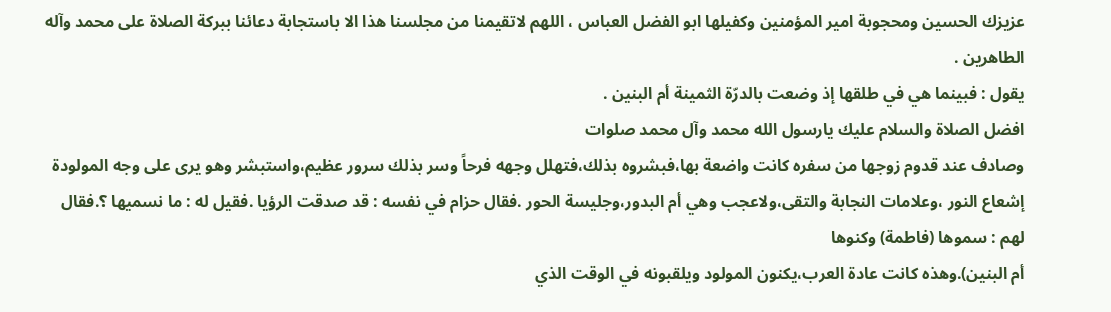عزيزك الحسين ومحجوبة امير المؤمنين وكفيلها ابو الفضل العباس ، اللهم لاتقيمنا من مجلسنا هذا الا باستجابة دعائنا ببركة الصلاة على محمد وآله الطاهرين .
يقول : فبينما هي في طلقها إذ وضعت بالدرّة الثمينة أم البنين .
افضل الصلاة والسلام عليك يارسول الله محمد وآل محمد صلوات
وصادف عند قدوم زوجها من سفره كانت واضعة بها،فبشروه بذلك،فتهلل وجهه فرحاً وسر بذلك سرور عظيم،واستبشر وهو يرى على وجه المولودة إشعاع النور ،وعلامات النجابة والتقى،ولاعجب وهي أم البدور،وجليسة الحور .فقال حزام في نفسه : قد صدقت الرؤيا .فقيل له : ما نسميها ؟.فقال لهم : سموها (فاطمة) وكنوها
أم البنين).وهذه كانت عادة العرب،يكنون المولود ويلقبونه في الوقت الذي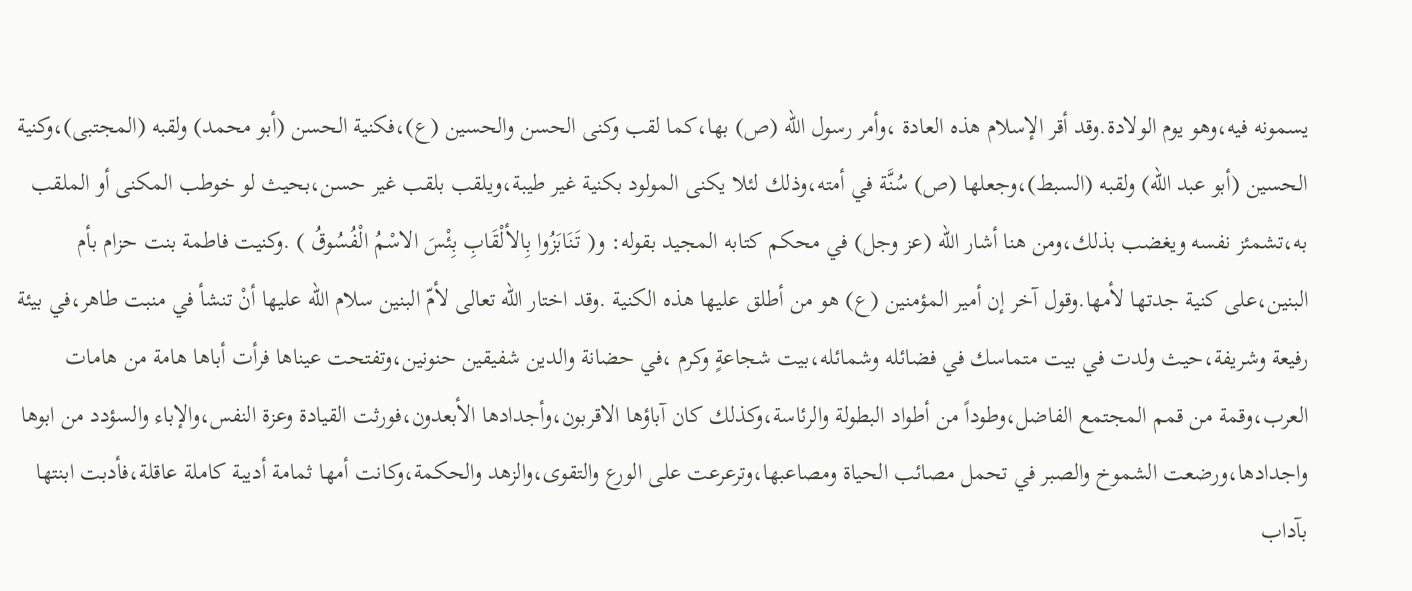يسمونه فيه،وهو يوم الولادة.وقد أقر الإسلام هذه العادة ،وأمر رسول الله (ص) بها،كما لقب وكنى الحسن والحسين (ع)،فكنية الحسن (أبو محمد) ولقبه (المجتبى)،وكنية الحسين (أبو عبد الله) ولقبه (السبط)،وجعلها (ص) سُنَّة في أمته،وذلك لئلا يكنى المولود بكنية غير طيبة،ويلقب بلقب غير حسن،بحيث لو خوطب المكنى أو الملقب به،تشمئز نفسه ويغضب بذلك،ومن هنا أشار الله (عز وجل) في محكم كتابه المجيد بقوله: و( تَنَابَزُوا بِالألْقَابِ بِئْسَ الاسْمُ الْفُسُوقُ ) .وكنيت فاطمة بنت حزام بأم البنين،على كنية جدتها لأمها.وقول آخر إن أمير المؤمنين (ع) هو من أطلق عليها هذه الكنية .وقد اختار الله تعالى لأمّ البنين سلام الله عليها أنْ تنشأ في منبت طاهر،في بيئة رفيعة وشريفة،حيث ولدت في بيت متماسك في فضائله وشمائله،بيت شجاعةٍ وكرم ،في حضانة والدين شفيقين حنونين،وتفتحت عيناها فرأت أباها هامة من هامات العرب،وقمة من قمم المجتمع الفاضل،وطوداً من أطواد البطولة والرئاسة،وكذلك كان آباؤها الاقربون،وأجدادها الأبعدون،فورثت القيادة وعزة النفس،والإباء والسؤدد من ابوها واجدادها،ورضعت الشموخ والصبر في تحمل مصائب الحياة ومصاعبها،وترعرعت على الورع والتقوى،والزهد والحكمة،وكانت أمها ثمامة أديبة كاملة عاقلة،فأدبت ابنتها بآداب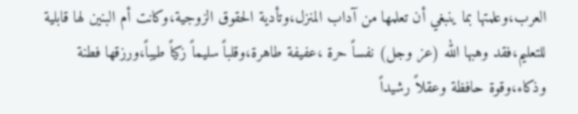العرب،وعلمتها بما ينبغي أن تعلمها من آداب المنزل،وتأدية الحقوق الزوجية،وكانت أم البنين لها قابلية للتعليم،فقد وهبها الله (عز وجل) نفساً حرة ،عفيفة طاهرة،وقلباً سليماً زكياً طيباً،ورزقها فطنة وذكاء،وقوة حافظة وعقلاً رشيداً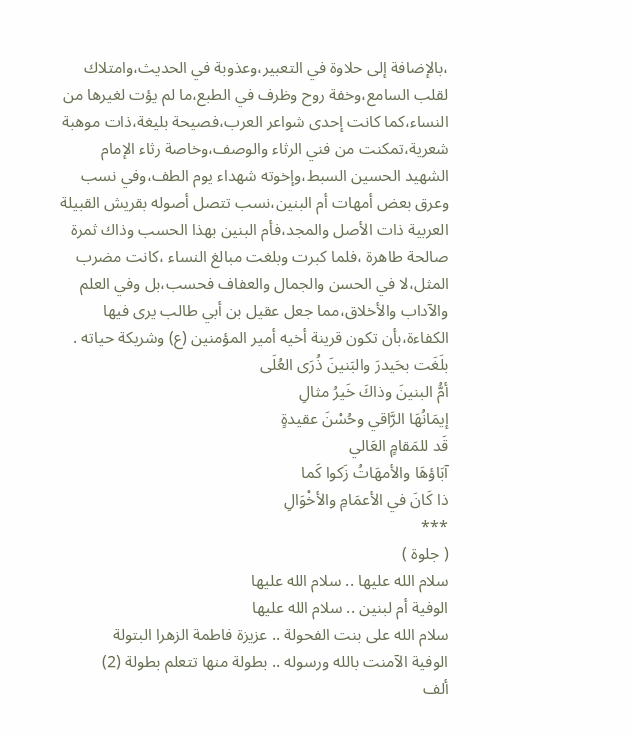،بالإضافة إلى حلاوة في التعبير،وعذوبة في الحديث،وامتلاك لقلب السامع،وخفة روح وظرف في الطبع،ما لم يؤت لغيرها من النساء،كما كانت إحدى شواعر العرب،فصيحة بليغة،ذات موهبة شعرية،تمكنت من فني الرثاء والوصف،وخاصة رثاء الإمام الشهيد الحسين السبط،وإخوته شهداء يوم الطف،وفي نسب وعرق بعض أمهات أم البنين،نسب تتصل أصوله بقريش القبيلة العربية ذات الأصل والمجد،فأم البنين بهذا الحسب وذاك ثمرة صالحة طاهرة ،فلما كبرت وبلغت مبالغ النساء ،كانت مضرب المثل،لا في الحسن والجمال والعفاف فحسب،بل وفي العلم والآداب والأخلاق،مما جعل عقيل بن أبي طالب يرى فيها الكفاءة،بأن تكون قرينة أخيه أمير المؤمنين (ع) وشريكة حياته .
بلَغَت بحَيدرَ والبَنينَ ذُرَى العُلَى
أمُّ البنينَ وذاكَ خَيرُ مثالِ
إيمَانُهَا الرَّاقي وحُسْنَ عقيدةٍ
قَد للمَقامٍ العَالي
آبَاؤهَا والأمهَاتُ زَكوا كَما
ذا كَانَ في الأعمَامِ والأخْوَالِ
***
( جلوة )
سلام الله عليها .. سلام الله عليها
الوفية أم لبنين .. سلام الله عليها
سلام الله على بنت الفحولة .. عزيزة فاطمة الزهرا البتولة
الوفية الآمنت بالله ورسوله .. بطولة منها تتعلم بطولة (2)
ألف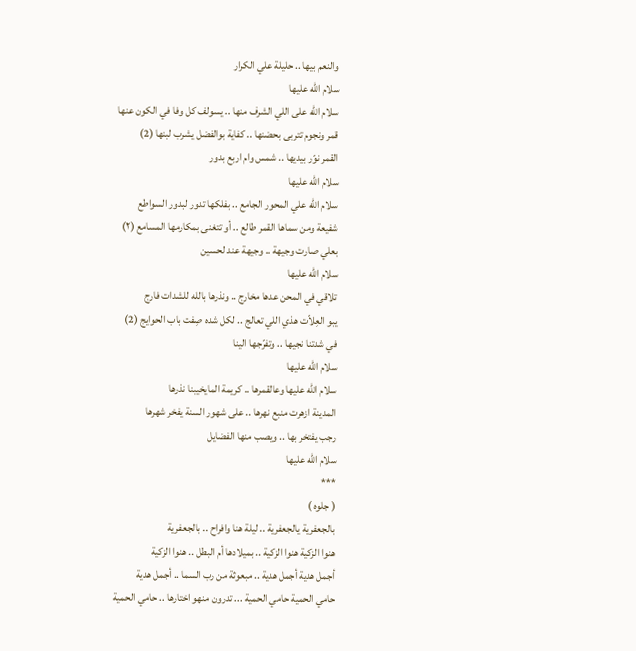والنعم بيها .. حليلة علي الكرار
سلام الله عليها
سلام الله على اللي الشرف منها .. يسولف كل وفا في الكون عنها
قمر ونجوم تتربى بحضنها .. كفاية بوالفضل يشرب لبنها (2)
القمر نوّر بيديها .. شمس وام اربع بدور
سلام الله عليها
سلام الله علي المحور الجامع .. بفلكها تدور لبدور السواطع
شفيعة ومن سماها القمر طالع .. أو تتغنى بمكارمها المسامع (٢)
بعلي صارت وجيهة .. وجيهة عند لحسين
سلام الله عليها
تلاقي في المحن عدها مخارج .. ونذرها بالله للشدات فارج
يبو العِلاّت هذي اللي تعالج .. لكل شده صِفت باب الحوايج (2)
في شدتنا نجيها .. وتفرّجها الينا
سلام الله عليها
سلام الله عليها وعالقمرها .. كريمة المايخيبنا نذرها
المدينة ازهرت منبع نهرها .. على شهور السنة يفخر شهرها
رجب يفتخر بها .. ويصب منها الفضايل
سلام الله عليها
***
( جلوه )
بالجعفرية يالجعفرية .. ليلة هنا وافراح .. بالجعفرية
هنوا الزكية هنوا الزكية .. بميلادها أم البطل .. هنوا الزكية
أجمل هدية أجمل هدية .. مبعوثة من رب السما .. أجمل هدية
حامي الحمية حامي الحمية ... تدرون منهو اختارها .. حامي الحمية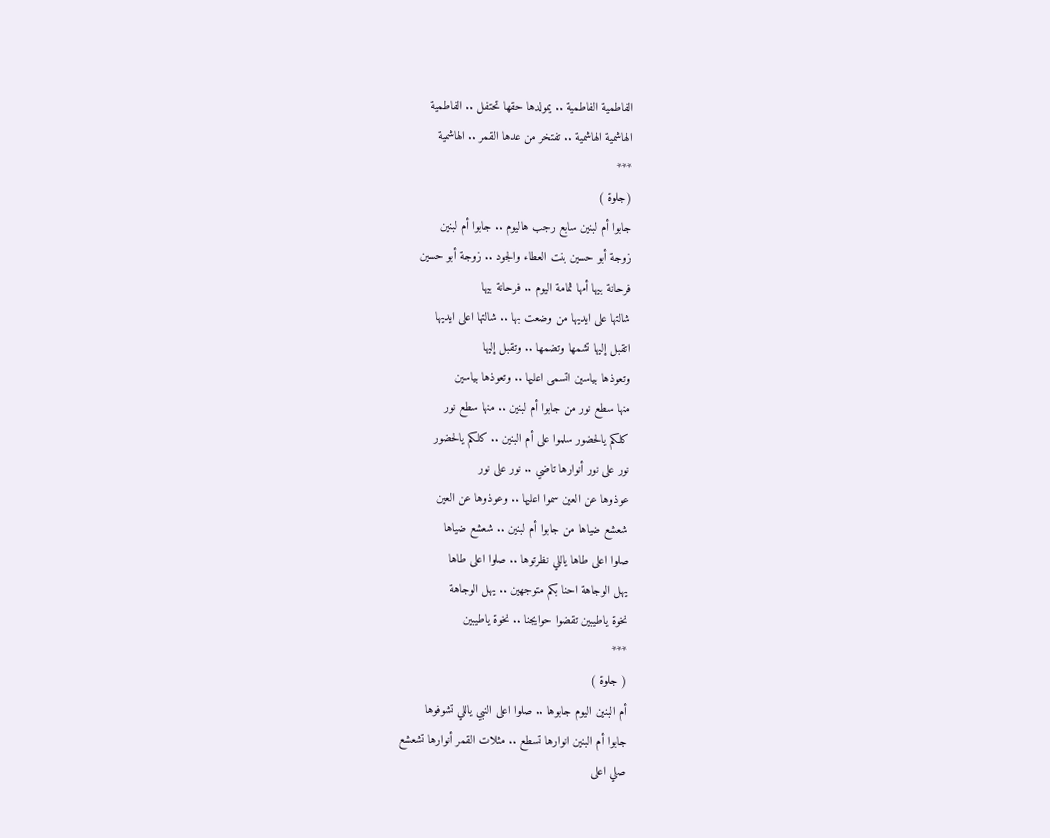الفاطمية الفاطمية .. يمولدها حقها تحتفل .. الفاطمية
الهاشمية الهاشمية .. تفتخر من عدها القمر .. الهاشمية
***
(جلوة )
جابوا أم لبنين سابع رجب هاليوم .. جابوا أم لبنين
زوجة أبو حسين بنت العطاء والجود .. زوجة أبو حسين
فرحانة بيها أمها ثمامة اليوم .. فرحانة بيها
شالتها على ايديها من وضعت بها .. شالتها اعلى ايديها
اتقبل إليها تشمها وتضمها .. وتقبل إليها
وتعوذها بياسين اتسمى اعليها .. وتعوذها بياسين
منها سطع نور من جابوا أم لبنين .. منها سطع نور
كلكم يالحضور سلموا على أم البنين .. كلكم يالحضور
نور على نور أنوارها تاضي .. نور على نور
عوذوها عن العين سموا اعليها .. وعوذوها عن العين
شعشع ضياها من جابوا أم لبنين .. شعشع ضياها
صلوا اعلى طاها ياللي نظرتوها .. صلوا اعلى طاها
يهل الوجاهة احنا بكم متوجهين .. يهل الوجاهة
نخوة ياطيبين تقضوا حوايجنا .. نخوة ياطيبين
***
( جلوة )
أم البنين اليوم جابوها .. صلوا اعلى النبي ياللي تشوفوها
جابوا أم البنين انوارها تسطع .. مثلات القمر أنوارها تشعشع
صلي اعلى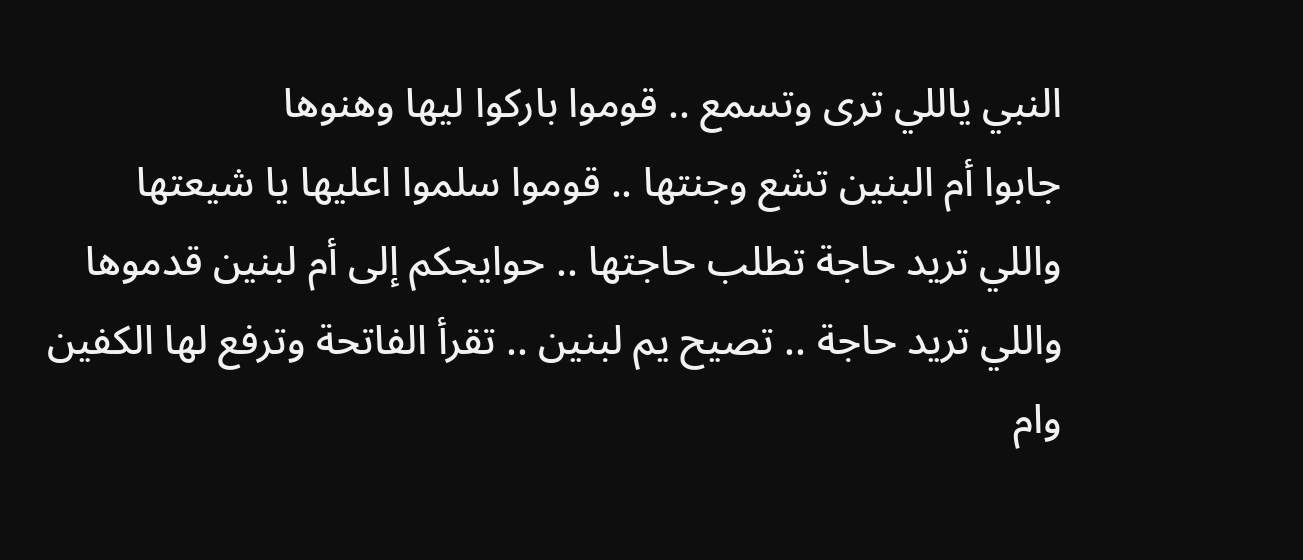النبي ياللي ترى وتسمع .. قوموا باركوا ليها وهنوها
جابوا أم البنين تشع وجنتها .. قوموا سلموا اعليها يا شيعتها
واللي تريد حاجة تطلب حاجتها .. حوايجكم إلى أم لبنين قدموها
واللي تريد حاجة .. تصيح يم لبنين .. تقرأ الفاتحة وترفع لها الكفين
وام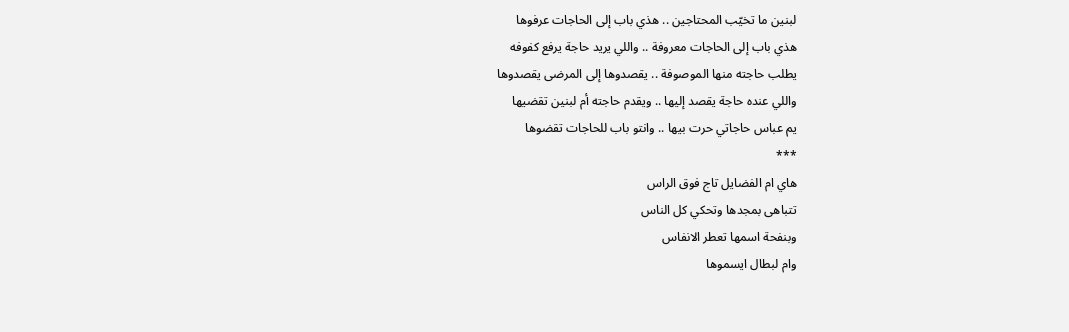لبنين ما تخيّب المحتاجين .. هذي باب إلى الحاجات عرفوها
هذي باب إلى الحاجات معروفة .. واللي يريد حاجة يرفع كفوفه
يطلب حاجته منها الموصوفة .. يقصدوها إلى المرضى يقصدوها
واللي عنده حاجة يقصد إليها .. ويقدم حاجته أم لبنين تقضيها
يم عباس حاجاتي حرت بيها .. وانتو باب للحاجات تقضوها
***
هاي ام الفضايل تاج فوق الراس
تتباهى بمجدها وتحكي كل الناس
وبنفحة اسمها تعطر الانفاس
وام لبطال ايسموها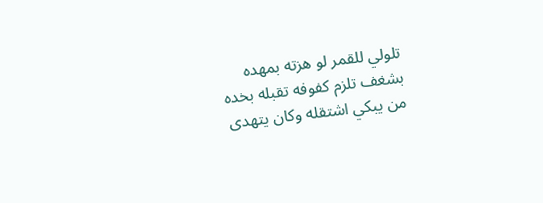تلولي للقمر لو هزته بمهده
بشغف تلزم كفوفه تقبله بخده
من يبكي اشتقله وكان يتهدى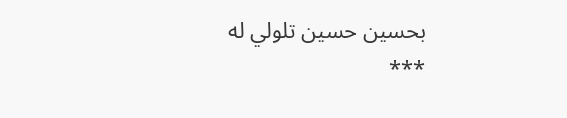بحسين حسين تلولي له
***